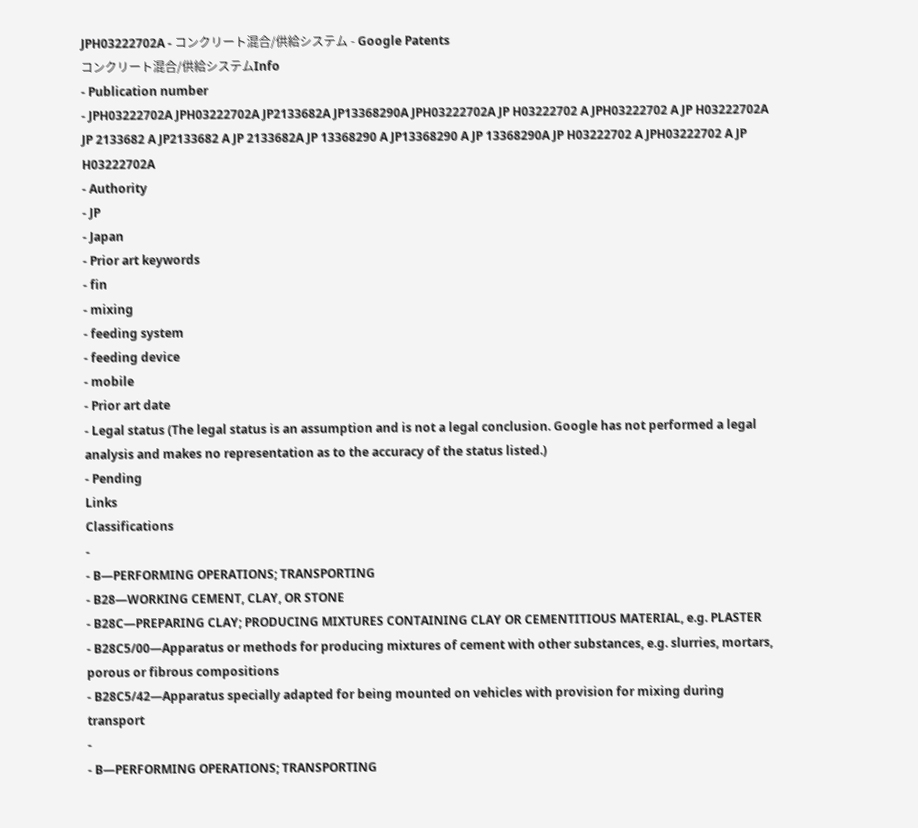JPH03222702A - コンクリート混合/供給システム - Google Patents
コンクリート混合/供給システムInfo
- Publication number
- JPH03222702A JPH03222702A JP2133682A JP13368290A JPH03222702A JP H03222702 A JPH03222702 A JP H03222702A JP 2133682 A JP2133682 A JP 2133682A JP 13368290 A JP13368290 A JP 13368290A JP H03222702 A JPH03222702 A JP H03222702A
- Authority
- JP
- Japan
- Prior art keywords
- fin
- mixing
- feeding system
- feeding device
- mobile
- Prior art date
- Legal status (The legal status is an assumption and is not a legal conclusion. Google has not performed a legal analysis and makes no representation as to the accuracy of the status listed.)
- Pending
Links
Classifications
-
- B—PERFORMING OPERATIONS; TRANSPORTING
- B28—WORKING CEMENT, CLAY, OR STONE
- B28C—PREPARING CLAY; PRODUCING MIXTURES CONTAINING CLAY OR CEMENTITIOUS MATERIAL, e.g. PLASTER
- B28C5/00—Apparatus or methods for producing mixtures of cement with other substances, e.g. slurries, mortars, porous or fibrous compositions
- B28C5/42—Apparatus specially adapted for being mounted on vehicles with provision for mixing during transport
-
- B—PERFORMING OPERATIONS; TRANSPORTING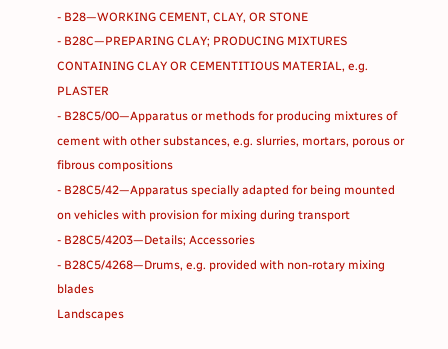- B28—WORKING CEMENT, CLAY, OR STONE
- B28C—PREPARING CLAY; PRODUCING MIXTURES CONTAINING CLAY OR CEMENTITIOUS MATERIAL, e.g. PLASTER
- B28C5/00—Apparatus or methods for producing mixtures of cement with other substances, e.g. slurries, mortars, porous or fibrous compositions
- B28C5/42—Apparatus specially adapted for being mounted on vehicles with provision for mixing during transport
- B28C5/4203—Details; Accessories
- B28C5/4268—Drums, e.g. provided with non-rotary mixing blades
Landscapes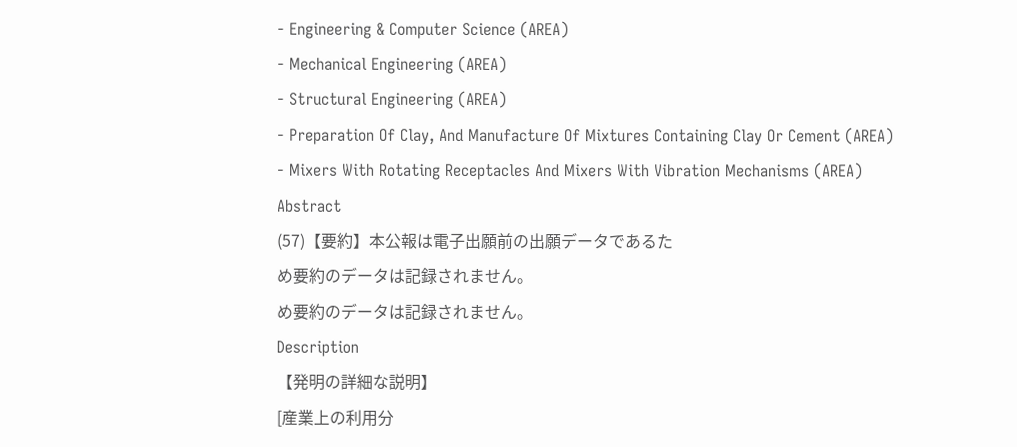- Engineering & Computer Science (AREA)
- Mechanical Engineering (AREA)
- Structural Engineering (AREA)
- Preparation Of Clay, And Manufacture Of Mixtures Containing Clay Or Cement (AREA)
- Mixers With Rotating Receptacles And Mixers With Vibration Mechanisms (AREA)
Abstract
(57)【要約】本公報は電子出願前の出願データであるた
め要約のデータは記録されません。
め要約のデータは記録されません。
Description
【発明の詳細な説明】
[産業上の利用分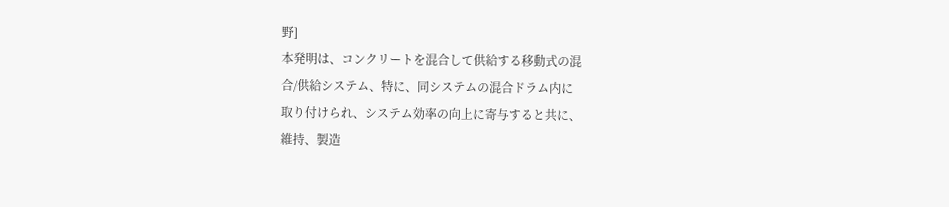野]
本発明は、コンクリートを混合して供給する移動式の混
合/供給システム、特に、同システムの混合ドラム内に
取り付けられ、システム効率の向上に寄与すると共に、
維持、製造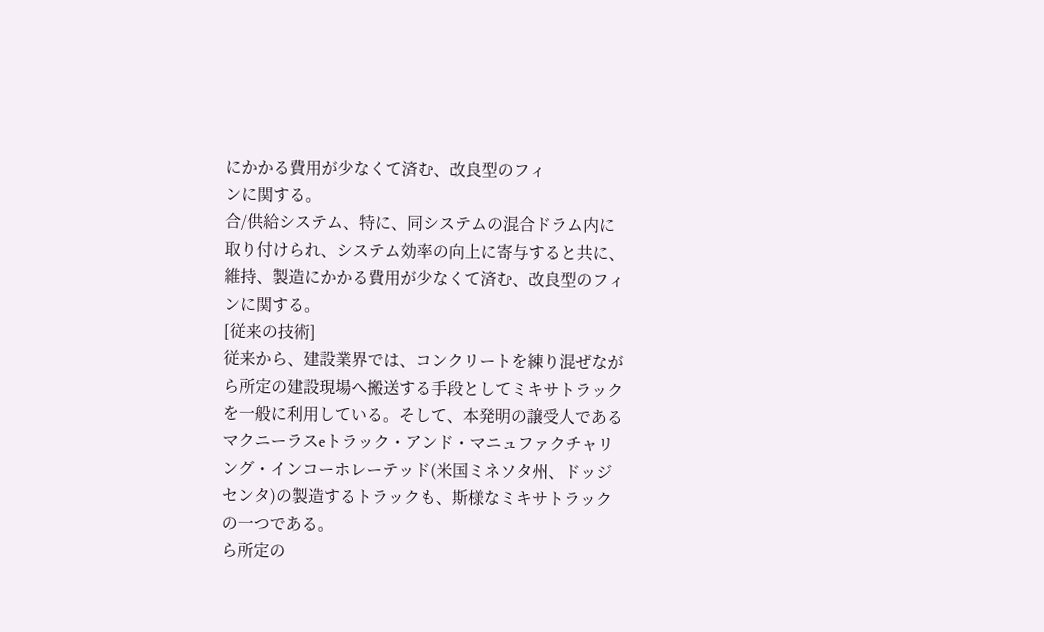にかかる費用が少なくて済む、改良型のフィ
ンに関する。
合/供給システム、特に、同システムの混合ドラム内に
取り付けられ、システム効率の向上に寄与すると共に、
維持、製造にかかる費用が少なくて済む、改良型のフィ
ンに関する。
[従来の技術]
従来から、建設業界では、コンクリートを練り混ぜなが
ら所定の建設現場へ搬送する手段としてミキサトラック
を一般に利用している。そして、本発明の譲受人である
マクニーラスeトラック・アンド・マニュファクチャリ
ング・インコーホレーテッド(米国ミネソタ州、ドッジ
センタ)の製造するトラックも、斯様なミキサトラック
の一つである。
ら所定の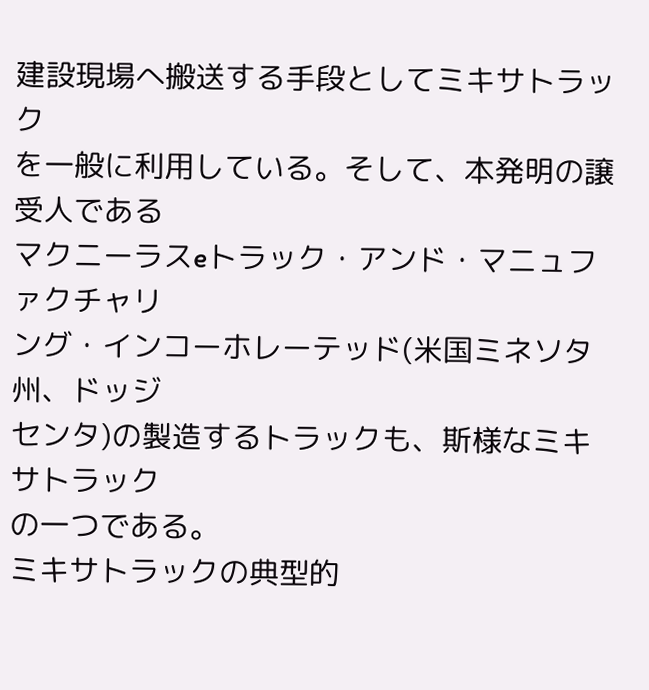建設現場へ搬送する手段としてミキサトラック
を一般に利用している。そして、本発明の譲受人である
マクニーラスeトラック・アンド・マニュファクチャリ
ング・インコーホレーテッド(米国ミネソタ州、ドッジ
センタ)の製造するトラックも、斯様なミキサトラック
の一つである。
ミキサトラックの典型的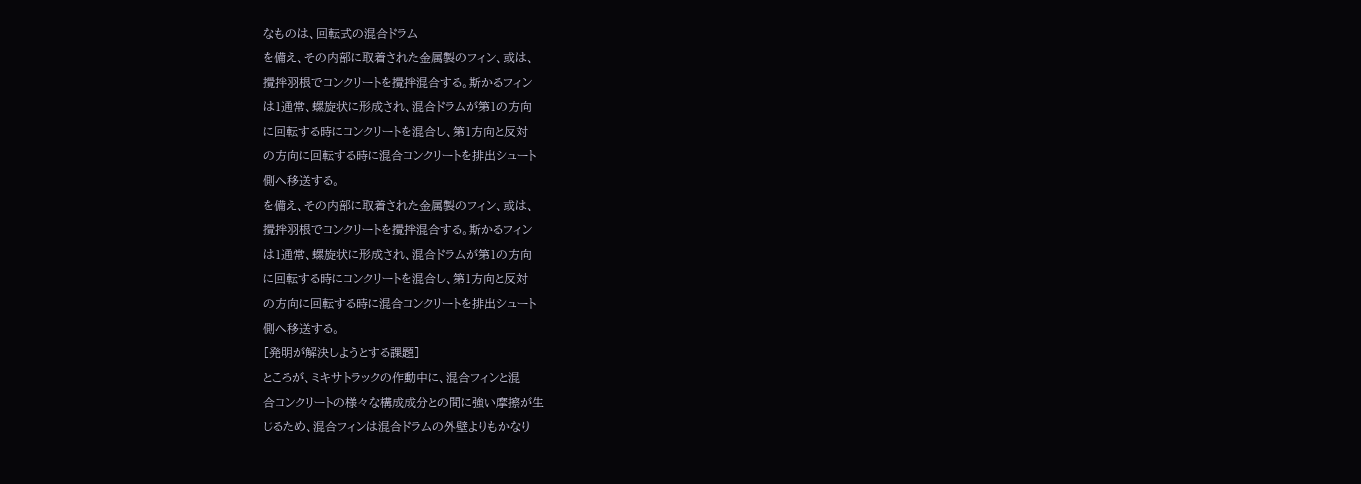なものは、回転式の混合ドラム
を備え、その内部に取着された金属製のフィン、或は、
攪拌羽根でコンクリートを攪拌混合する。斯かるフィン
は1通常、螺旋状に形成され、混合ドラムが第1の方向
に回転する時にコンクリートを混合し、第1方向と反対
の方向に回転する時に混合コンクリートを排出シュート
側へ移送する。
を備え、その内部に取着された金属製のフィン、或は、
攪拌羽根でコンクリートを攪拌混合する。斯かるフィン
は1通常、螺旋状に形成され、混合ドラムが第1の方向
に回転する時にコンクリートを混合し、第1方向と反対
の方向に回転する時に混合コンクリートを排出シュート
側へ移送する。
[発明が解決しようとする課題]
ところが、ミキサトラックの作動中に、混合フィンと混
合コンクリートの様々な構成成分との間に強い摩擦が生
じるため、混合フィンは混合ドラムの外壁よりもかなり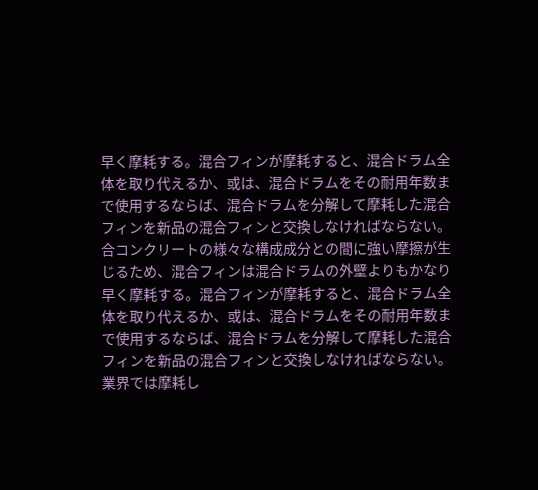早く摩耗する。混合フィンが摩耗すると、混合ドラム全
体を取り代えるか、或は、混合ドラムをその耐用年数ま
で使用するならば、混合ドラムを分解して摩耗した混合
フィンを新品の混合フィンと交換しなければならない。
合コンクリートの様々な構成成分との間に強い摩擦が生
じるため、混合フィンは混合ドラムの外壁よりもかなり
早く摩耗する。混合フィンが摩耗すると、混合ドラム全
体を取り代えるか、或は、混合ドラムをその耐用年数ま
で使用するならば、混合ドラムを分解して摩耗した混合
フィンを新品の混合フィンと交換しなければならない。
業界では摩耗し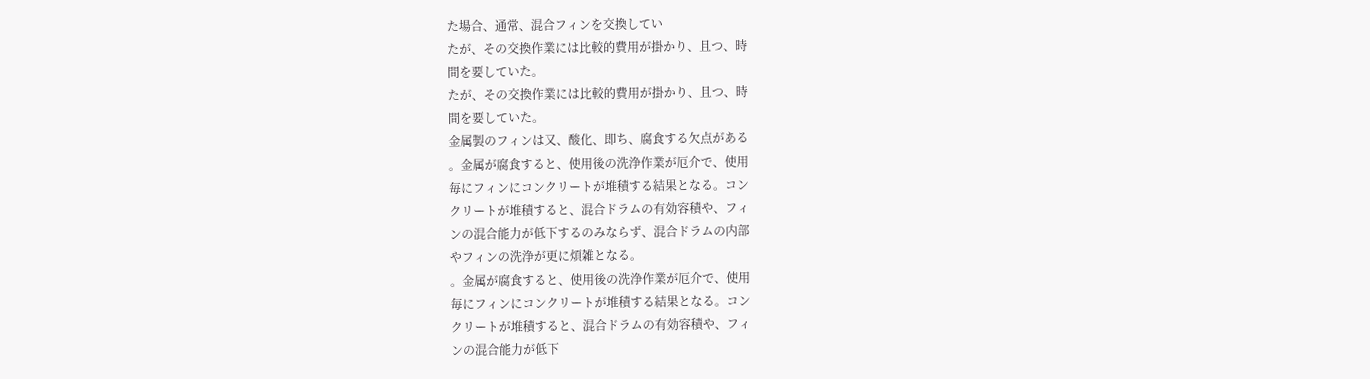た場合、通常、混合フィンを交換してい
たが、その交換作業には比較的費用が掛かり、且つ、時
間を要していた。
たが、その交換作業には比較的費用が掛かり、且つ、時
間を要していた。
金属製のフィンは又、酸化、即ち、腐食する欠点がある
。金属が腐食すると、使用後の洗浄作業が厄介で、使用
毎にフィンにコンクリートが堆積する結果となる。コン
クリートが堆積すると、混合ドラムの有効容積や、フィ
ンの混合能力が低下するのみならず、混合ドラムの内部
やフィンの洗浄が更に煩雑となる。
。金属が腐食すると、使用後の洗浄作業が厄介で、使用
毎にフィンにコンクリートが堆積する結果となる。コン
クリートが堆積すると、混合ドラムの有効容積や、フィ
ンの混合能力が低下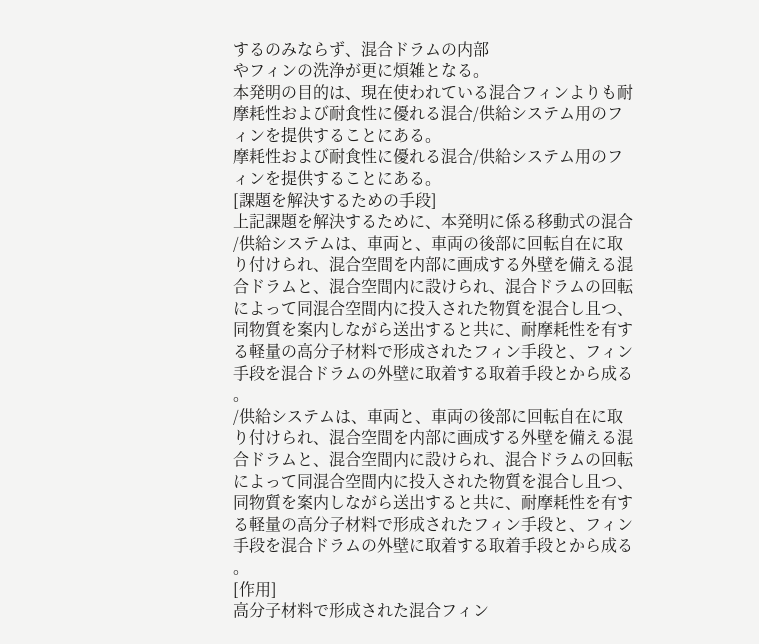するのみならず、混合ドラムの内部
やフィンの洗浄が更に煩雑となる。
本発明の目的は、現在使われている混合フィンよりも耐
摩耗性および耐食性に優れる混合/供給システム用のフ
ィンを提供することにある。
摩耗性および耐食性に優れる混合/供給システム用のフ
ィンを提供することにある。
[課題を解決するための手段]
上記課題を解決するために、本発明に係る移動式の混合
/供給システムは、車両と、車両の後部に回転自在に取
り付けられ、混合空間を内部に画成する外壁を備える混
合ドラムと、混合空間内に設けられ、混合ドラムの回転
によって同混合空間内に投入された物質を混合し且つ、
同物質を案内しながら送出すると共に、耐摩耗性を有す
る軽量の高分子材料で形成されたフィン手段と、フィン
手段を混合ドラムの外壁に取着する取着手段とから成る
。
/供給システムは、車両と、車両の後部に回転自在に取
り付けられ、混合空間を内部に画成する外壁を備える混
合ドラムと、混合空間内に設けられ、混合ドラムの回転
によって同混合空間内に投入された物質を混合し且つ、
同物質を案内しながら送出すると共に、耐摩耗性を有す
る軽量の高分子材料で形成されたフィン手段と、フィン
手段を混合ドラムの外壁に取着する取着手段とから成る
。
[作用]
高分子材料で形成された混合フィン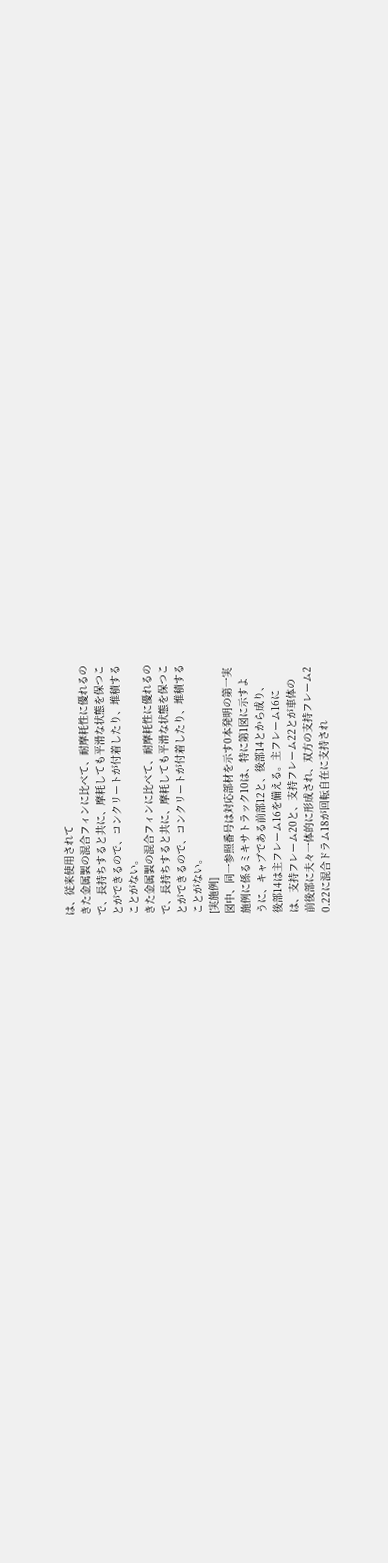は、従来使用されて
きた金属製の混合フィンに比べて、耐摩耗性に優れるの
で、長持ちすると共に、摩耗しても平滑な状態を保つこ
とができるので、コンクリートが付着したり、堆積する
ことがない。
きた金属製の混合フィンに比べて、耐摩耗性に優れるの
で、長持ちすると共に、摩耗しても平滑な状態を保つこ
とができるので、コンクリートが付着したり、堆積する
ことがない。
[実施例]
図中、同一参照番号は対応部材を示す0本発明の第一実
施例に係るミキサトラック10は、特に第1図に示すよ
うに、キャブである前部12と、後部14とから成り、
後部14は主フレーム16を備える。主フレーム16に
は、支持フレーム20と、支持フレーム22とが車体の
前後部に夫々一体的に形成され、双方の支持フレーム2
0.22に混合ドラム18が回転自在に支持され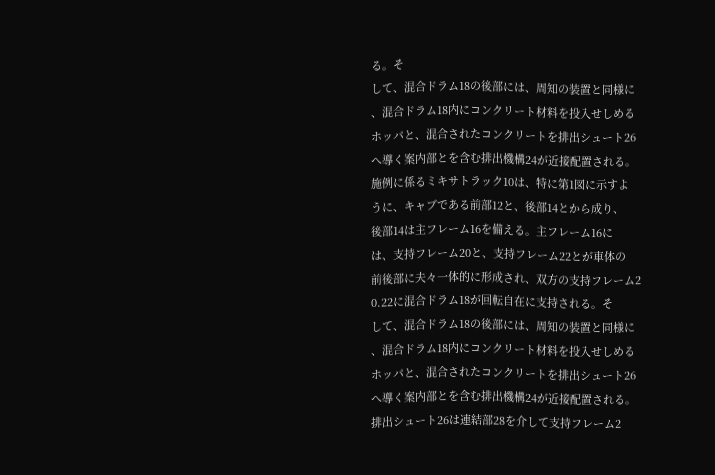る。そ
して、混合ドラム18の後部には、周知の装置と同様に
、混合ドラム18内にコンクリート材料を投入せしめる
ホッパと、混合されたコンクリートを排出シュート26
へ導く案内部とを含む排出機構24が近接配置される。
施例に係るミキサトラック10は、特に第1図に示すよ
うに、キャブである前部12と、後部14とから成り、
後部14は主フレーム16を備える。主フレーム16に
は、支持フレーム20と、支持フレーム22とが車体の
前後部に夫々一体的に形成され、双方の支持フレーム2
0.22に混合ドラム18が回転自在に支持される。そ
して、混合ドラム18の後部には、周知の装置と同様に
、混合ドラム18内にコンクリート材料を投入せしめる
ホッパと、混合されたコンクリートを排出シュート26
へ導く案内部とを含む排出機構24が近接配置される。
排出シュート26は連結部28を介して支持フレーム2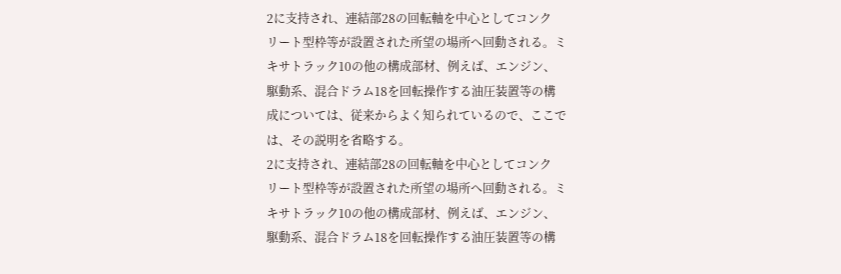2に支持され、連結部28の回転軸を中心としてコンク
リート型枠等が設置された所望の場所へ回動される。ミ
キサトラック10の他の構成部材、例えば、エンジン、
駆動系、混合ドラム18を回転操作する油圧装置等の構
成については、従来からよく知られているので、ここで
は、その説明を省略する。
2に支持され、連結部28の回転軸を中心としてコンク
リート型枠等が設置された所望の場所へ回動される。ミ
キサトラック10の他の構成部材、例えば、エンジン、
駆動系、混合ドラム18を回転操作する油圧装置等の構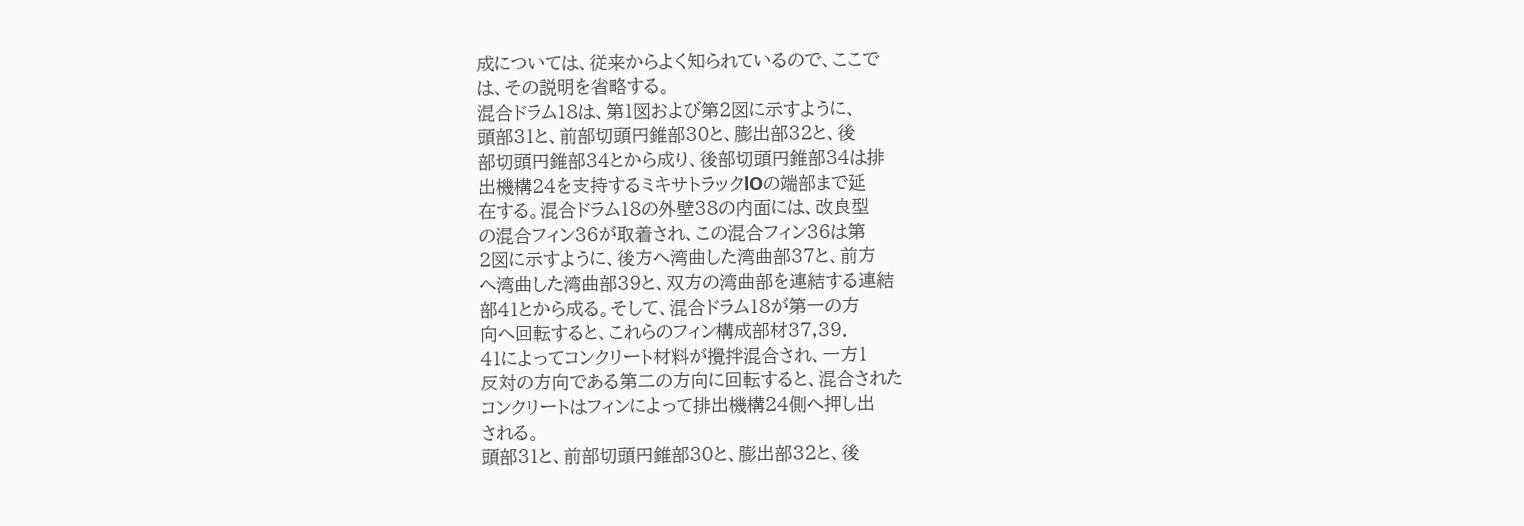成については、従来からよく知られているので、ここで
は、その説明を省略する。
混合ドラム18は、第1図および第2図に示すように、
頭部31と、前部切頭円錐部30と、膨出部32と、後
部切頭円錐部34とから成り、後部切頭円錐部34は排
出機構24を支持するミキサトラックlOの端部まで延
在する。混合ドラム18の外壁38の内面には、改良型
の混合フィン36が取着され、この混合フィン36は第
2図に示すように、後方へ湾曲した湾曲部37と、前方
へ湾曲した湾曲部39と、双方の湾曲部を連結する連結
部41とから成る。そして、混合ドラム18が第一の方
向へ回転すると、これらのフィン構成部材37,39.
41によってコンクリート材料が攪拌混合され、一方1
反対の方向である第二の方向に回転すると、混合された
コンクリートはフィンによって排出機構24側へ押し出
される。
頭部31と、前部切頭円錐部30と、膨出部32と、後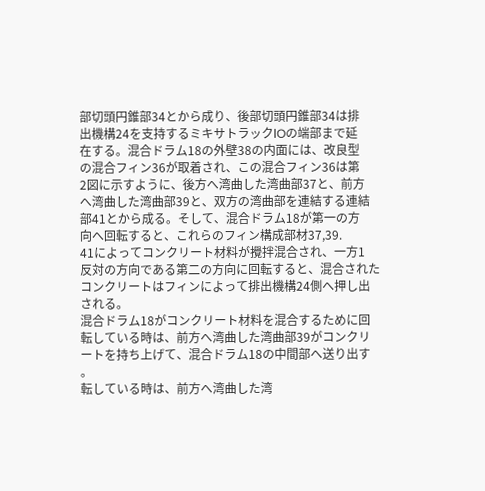部切頭円錐部34とから成り、後部切頭円錐部34は排
出機構24を支持するミキサトラックlOの端部まで延
在する。混合ドラム18の外壁38の内面には、改良型
の混合フィン36が取着され、この混合フィン36は第
2図に示すように、後方へ湾曲した湾曲部37と、前方
へ湾曲した湾曲部39と、双方の湾曲部を連結する連結
部41とから成る。そして、混合ドラム18が第一の方
向へ回転すると、これらのフィン構成部材37,39.
41によってコンクリート材料が攪拌混合され、一方1
反対の方向である第二の方向に回転すると、混合された
コンクリートはフィンによって排出機構24側へ押し出
される。
混合ドラム18がコンクリート材料を混合するために回
転している時は、前方へ湾曲した湾曲部39がコンクリ
ートを持ち上げて、混合ドラム18の中間部へ送り出す
。
転している時は、前方へ湾曲した湾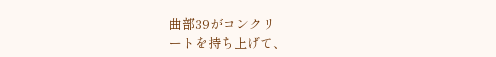曲部39がコンクリ
ートを持ち上げて、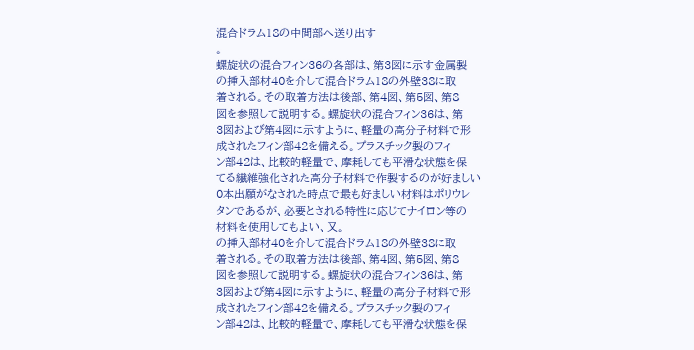混合ドラム18の中間部へ送り出す
。
螺旋状の混合フィン36の各部は、第3図に示す金属製
の挿入部材40を介して混合ドラム18の外壁38に取
着される。その取着方法は後部、第4図、第5図、第8
図を参照して説明する。螺旋状の混合フィン36は、第
3図および第4図に示すように、軽量の高分子材料で形
成されたフィン部42を備える。プラスチック製のフィ
ン部42は、比較的軽量で、摩耗しても平滑な状態を保
てる繊維強化された高分子材料で作製するのが好ましい
0本出願がなされた時点で最も好ましい材料はポリウレ
タンであるが、必要とされる特性に応じてナイロン等の
材料を使用してもよい、又。
の挿入部材40を介して混合ドラム18の外壁38に取
着される。その取着方法は後部、第4図、第5図、第8
図を参照して説明する。螺旋状の混合フィン36は、第
3図および第4図に示すように、軽量の高分子材料で形
成されたフィン部42を備える。プラスチック製のフィ
ン部42は、比較的軽量で、摩耗しても平滑な状態を保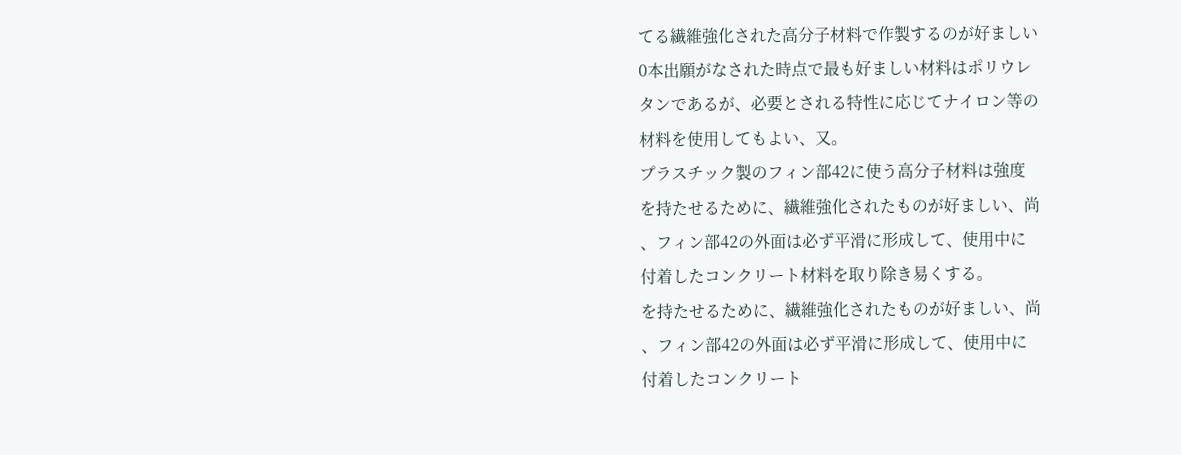てる繊維強化された高分子材料で作製するのが好ましい
0本出願がなされた時点で最も好ましい材料はポリウレ
タンであるが、必要とされる特性に応じてナイロン等の
材料を使用してもよい、又。
プラスチック製のフィン部42に使う高分子材料は強度
を持たせるために、繊維強化されたものが好ましい、尚
、フィン部42の外面は必ず平滑に形成して、使用中に
付着したコンクリート材料を取り除き易くする。
を持たせるために、繊維強化されたものが好ましい、尚
、フィン部42の外面は必ず平滑に形成して、使用中に
付着したコンクリート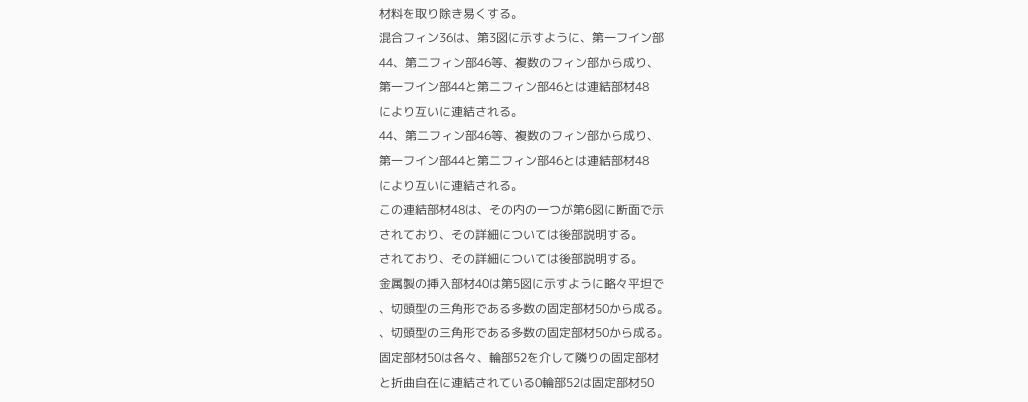材料を取り除き易くする。
混合フィン36は、第3図に示すように、第一フイン部
44、第二フィン部46等、複数のフィン部から成り、
第一フイン部44と第二フィン部46とは連結部材48
により互いに連結される。
44、第二フィン部46等、複数のフィン部から成り、
第一フイン部44と第二フィン部46とは連結部材48
により互いに連結される。
この連結部材48は、その内の一つが第6図に断面で示
されており、その詳細については後部説明する。
されており、その詳細については後部説明する。
金属製の挿入部材40は第5図に示すように略々平坦で
、切頭型の三角形である多数の固定部材50から成る。
、切頭型の三角形である多数の固定部材50から成る。
固定部材50は各々、輪部52を介して隣りの固定部材
と折曲自在に連結されている0輪部52は固定部材50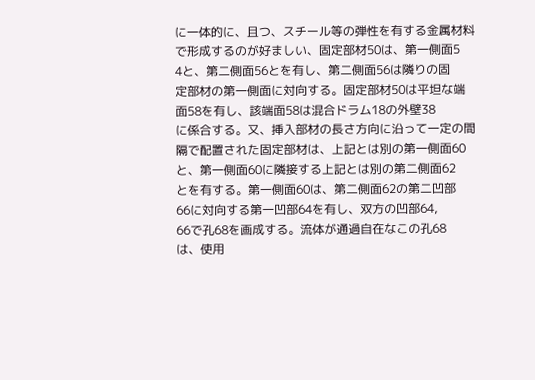に一体的に、且つ、スチール等の弾性を有する金属材料
で形成するのが好ましい、固定部材50は、第一側面5
4と、第二側面56とを有し、第二側面56は隣りの固
定部材の第一側面に対向する。固定部材50は平坦な端
面58を有し、該端面58は混合ドラム18の外壁38
に係合する。又、挿入部材の長さ方向に沿って一定の間
隔で配置された固定部材は、上記とは別の第一側面60
と、第一側面60に隣接する上記とは別の第二側面62
とを有する。第一側面60は、第二側面62の第二凹部
66に対向する第一凹部64を有し、双方の凹部64,
66で孔68を画成する。流体が通過自在なこの孔68
は、使用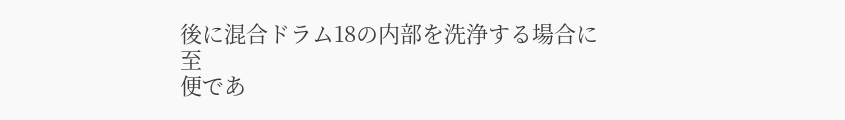後に混合ドラム18の内部を洗浄する場合に至
便であ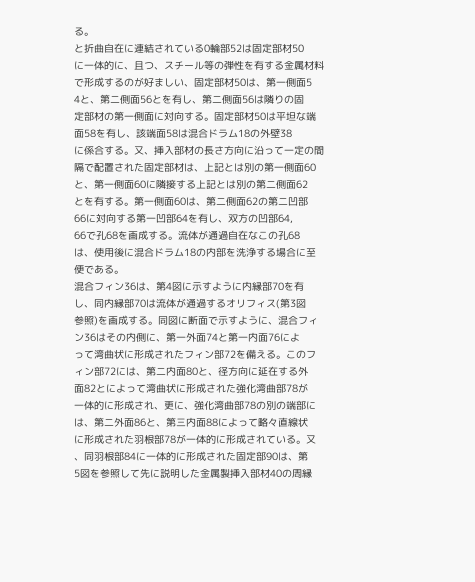る。
と折曲自在に連結されている0輪部52は固定部材50
に一体的に、且つ、スチール等の弾性を有する金属材料
で形成するのが好ましい、固定部材50は、第一側面5
4と、第二側面56とを有し、第二側面56は隣りの固
定部材の第一側面に対向する。固定部材50は平坦な端
面58を有し、該端面58は混合ドラム18の外壁38
に係合する。又、挿入部材の長さ方向に沿って一定の間
隔で配置された固定部材は、上記とは別の第一側面60
と、第一側面60に隣接する上記とは別の第二側面62
とを有する。第一側面60は、第二側面62の第二凹部
66に対向する第一凹部64を有し、双方の凹部64,
66で孔68を画成する。流体が通過自在なこの孔68
は、使用後に混合ドラム18の内部を洗浄する場合に至
便である。
混合フィン36は、第4図に示すように内縁部70を有
し、同内縁部70は流体が通過するオリフィス(第3図
参照)を画成する。同図に断面で示すように、混合フィ
ン36はその内側に、第一外面74と第一内面76によ
って湾曲状に形成されたフィン部72を備える。このフ
ィン部72には、第二内面80と、径方向に延在する外
面82とによって湾曲状に形成された強化湾曲部78が
一体的に形成され、更に、強化湾曲部78の別の端部に
は、第二外面86と、第三内面88によって略々直線状
に形成された羽根部78が一体的に形成されている。又
、同羽根部84に一体的に形成された固定部90は、第
5図を参照して先に説明した金属製挿入部材40の周縁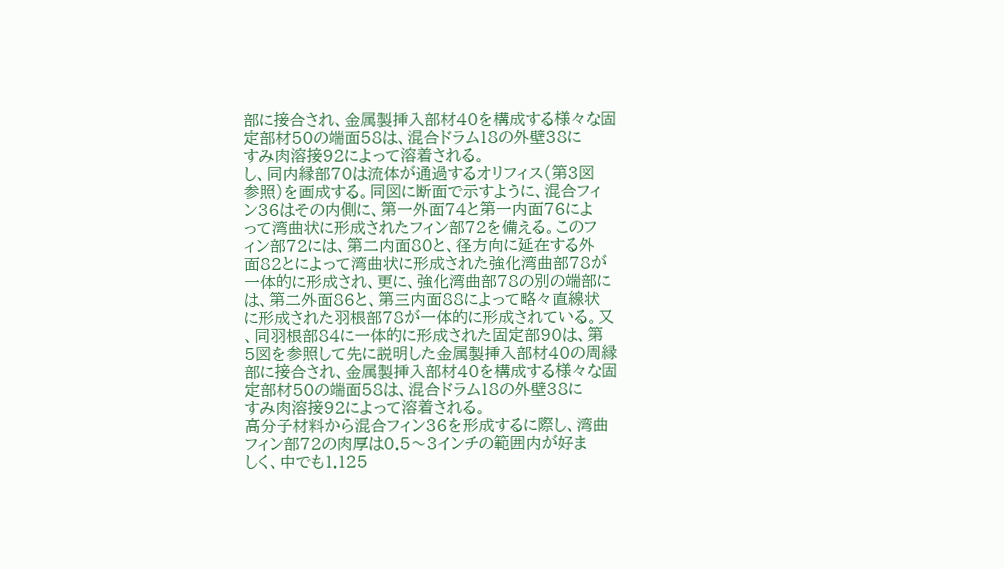部に接合され、金属製挿入部材40を構成する様々な固
定部材50の端面58は、混合ドラム18の外壁38に
すみ肉溶接92によって溶着される。
し、同内縁部70は流体が通過するオリフィス(第3図
参照)を画成する。同図に断面で示すように、混合フィ
ン36はその内側に、第一外面74と第一内面76によ
って湾曲状に形成されたフィン部72を備える。このフ
ィン部72には、第二内面80と、径方向に延在する外
面82とによって湾曲状に形成された強化湾曲部78が
一体的に形成され、更に、強化湾曲部78の別の端部に
は、第二外面86と、第三内面88によって略々直線状
に形成された羽根部78が一体的に形成されている。又
、同羽根部84に一体的に形成された固定部90は、第
5図を参照して先に説明した金属製挿入部材40の周縁
部に接合され、金属製挿入部材40を構成する様々な固
定部材50の端面58は、混合ドラム18の外壁38に
すみ肉溶接92によって溶着される。
高分子材料から混合フィン36を形成するに際し、湾曲
フィン部72の肉厚は0.5〜3インチの範囲内が好ま
しく、中でも1.125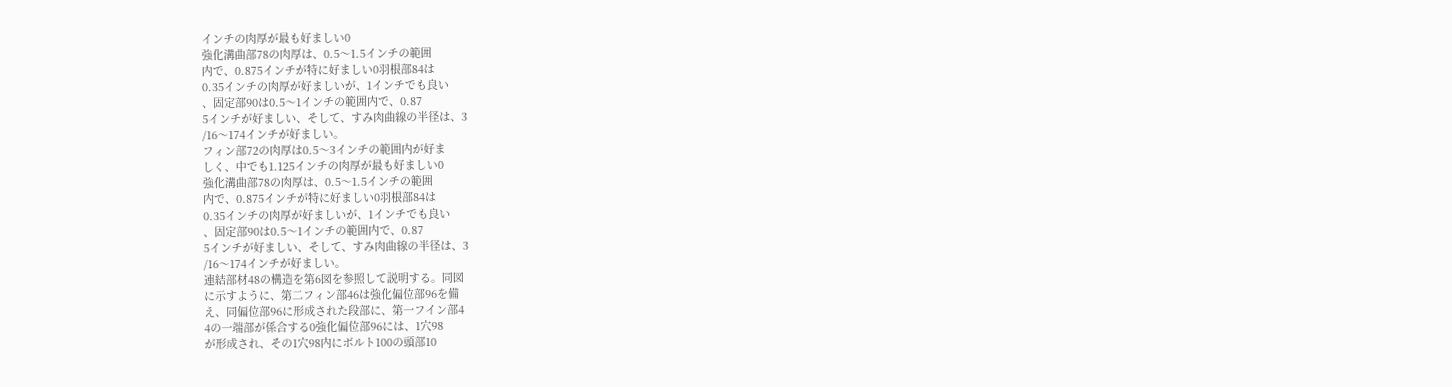インチの肉厚が最も好ましい0
強化溝曲部78の肉厚は、0.5〜1.5インチの範囲
内で、0.875インチが特に好ましい0羽根部84は
0.35インチの肉厚が好ましいが、1インチでも良い
、固定部90は0.5〜1インチの範囲内で、0.87
5インチが好ましい、そして、すみ肉曲線の半径は、3
/16〜174インチが好ましい。
フィン部72の肉厚は0.5〜3インチの範囲内が好ま
しく、中でも1.125インチの肉厚が最も好ましい0
強化溝曲部78の肉厚は、0.5〜1.5インチの範囲
内で、0.875インチが特に好ましい0羽根部84は
0.35インチの肉厚が好ましいが、1インチでも良い
、固定部90は0.5〜1インチの範囲内で、0.87
5インチが好ましい、そして、すみ肉曲線の半径は、3
/16〜174インチが好ましい。
連結部材48の構造を第6図を参照して説明する。同図
に示すように、第二フィン部46は強化偏位部96を備
え、同偏位部96に形成された段部に、第一フイン部4
4の一端部が係合する0強化偏位部96には、1穴98
が形成され、その1穴98内にボルト100の頭部10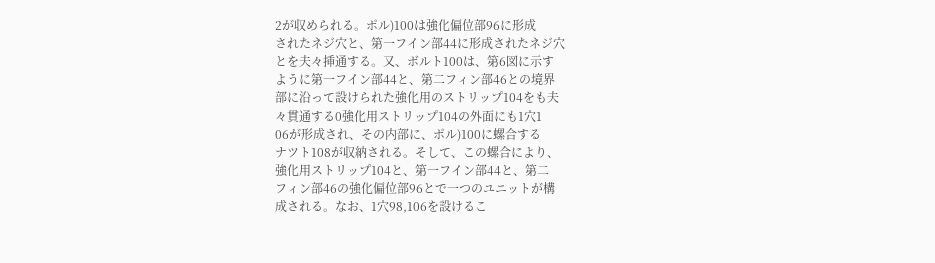2が収められる。ポル)100は強化偏位部96に形成
されたネジ穴と、第一フイン部44に形成されたネジ穴
とを夫々挿通する。又、ボルト100は、第6図に示す
ように第一フイン部44と、第二フィン部46との境界
部に沿って設けられた強化用のストリップ104をも夫
々貫通する0強化用ストリップ104の外面にも1穴1
06が形成され、その内部に、ポル)100に螺合する
ナツト108が収納される。そして、この螺合により、
強化用ストリップ104と、第一フイン部44と、第二
フィン部46の強化偏位部96とで一つのユニットが構
成される。なお、1穴98,106を設けるこ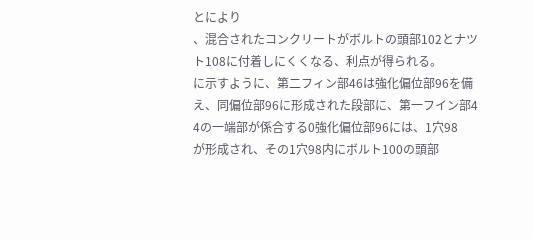とにより
、混合されたコンクリートがボルトの頭部102とナツ
ト108に付着しにくくなる、利点が得られる。
に示すように、第二フィン部46は強化偏位部96を備
え、同偏位部96に形成された段部に、第一フイン部4
4の一端部が係合する0強化偏位部96には、1穴98
が形成され、その1穴98内にボルト100の頭部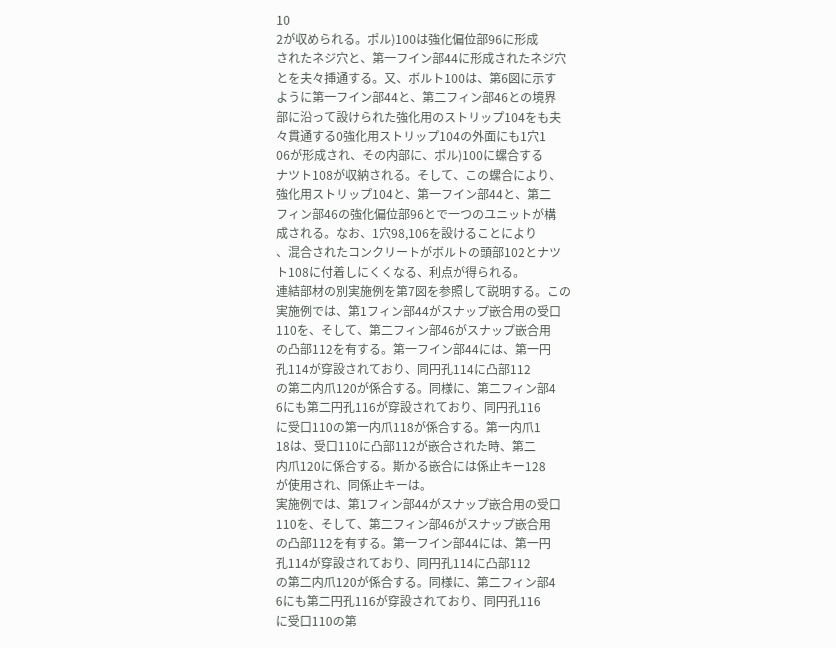10
2が収められる。ポル)100は強化偏位部96に形成
されたネジ穴と、第一フイン部44に形成されたネジ穴
とを夫々挿通する。又、ボルト100は、第6図に示す
ように第一フイン部44と、第二フィン部46との境界
部に沿って設けられた強化用のストリップ104をも夫
々貫通する0強化用ストリップ104の外面にも1穴1
06が形成され、その内部に、ポル)100に螺合する
ナツト108が収納される。そして、この螺合により、
強化用ストリップ104と、第一フイン部44と、第二
フィン部46の強化偏位部96とで一つのユニットが構
成される。なお、1穴98,106を設けることにより
、混合されたコンクリートがボルトの頭部102とナツ
ト108に付着しにくくなる、利点が得られる。
連結部材の別実施例を第7図を参照して説明する。この
実施例では、第1フィン部44がスナップ嵌合用の受口
110を、そして、第二フィン部46がスナップ嵌合用
の凸部112を有する。第一フイン部44には、第一円
孔114が穿設されており、同円孔114に凸部112
の第二内爪120が係合する。同様に、第二フィン部4
6にも第二円孔116が穿設されており、同円孔116
に受口110の第一内爪118が係合する。第一内爪1
18は、受口110に凸部112が嵌合された時、第二
内爪120に係合する。斯かる嵌合には係止キー128
が使用され、同係止キーは。
実施例では、第1フィン部44がスナップ嵌合用の受口
110を、そして、第二フィン部46がスナップ嵌合用
の凸部112を有する。第一フイン部44には、第一円
孔114が穿設されており、同円孔114に凸部112
の第二内爪120が係合する。同様に、第二フィン部4
6にも第二円孔116が穿設されており、同円孔116
に受口110の第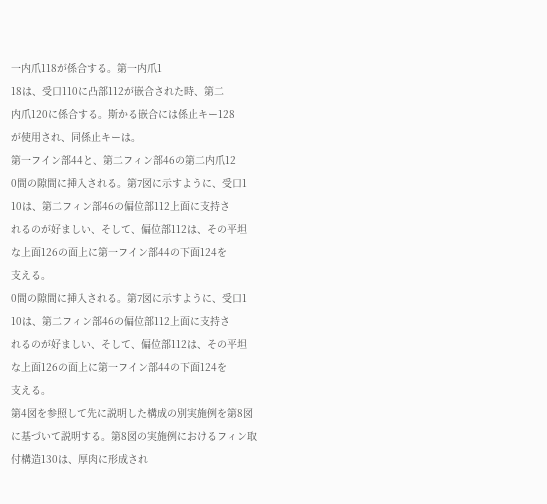一内爪118が係合する。第一内爪1
18は、受口110に凸部112が嵌合された時、第二
内爪120に係合する。斯かる嵌合には係止キー128
が使用され、同係止キーは。
第一フイン部44と、第二フィン部46の第二内爪12
0間の隙間に挿入される。第7図に示すように、受口1
10は、第二フィン部46の偏位部112上面に支持さ
れるのが好ましい、そして、偏位部112は、その平坦
な上面126の面上に第一フイン部44の下面124を
支える。
0間の隙間に挿入される。第7図に示すように、受口1
10は、第二フィン部46の偏位部112上面に支持さ
れるのが好ましい、そして、偏位部112は、その平坦
な上面126の面上に第一フイン部44の下面124を
支える。
第4図を参照して先に説明した構成の別実施例を第8図
に基づいて説明する。第8図の実施例におけるフィン取
付構造130は、厚肉に形成され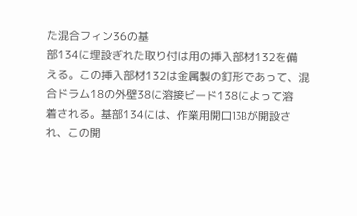た混合フィン36の基
部134に埋設ぎれた取り付は用の挿入部材132を備
える。この挿入部材132は金属製の釘形であって、混
合ドラム18の外壁38に溶接ビード138によって溶
着される。基部134には、作業用開口13Bが開設さ
れ、この開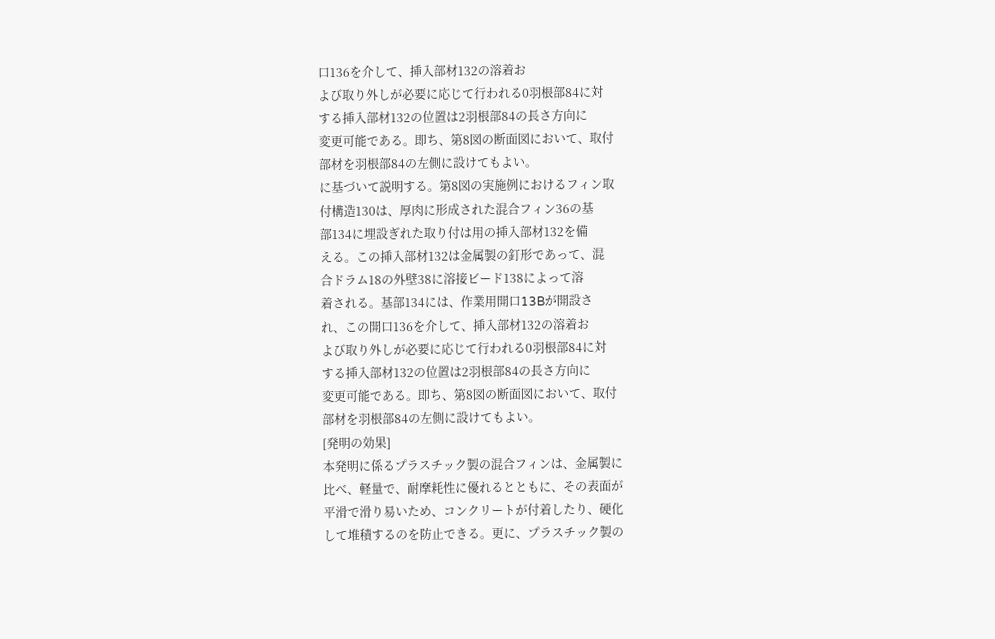口136を介して、挿入部材132の溶着お
よび取り外しが必要に応じて行われる0羽根部84に対
する挿入部材132の位置は2羽根部84の長さ方向に
変更可能である。即ち、第8図の断面図において、取付
部材を羽根部84の左側に設けてもよい。
に基づいて説明する。第8図の実施例におけるフィン取
付構造130は、厚肉に形成された混合フィン36の基
部134に埋設ぎれた取り付は用の挿入部材132を備
える。この挿入部材132は金属製の釘形であって、混
合ドラム18の外壁38に溶接ビード138によって溶
着される。基部134には、作業用開口13Bが開設さ
れ、この開口136を介して、挿入部材132の溶着お
よび取り外しが必要に応じて行われる0羽根部84に対
する挿入部材132の位置は2羽根部84の長さ方向に
変更可能である。即ち、第8図の断面図において、取付
部材を羽根部84の左側に設けてもよい。
[発明の効果]
本発明に係るプラスチック製の混合フィンは、金属製に
比べ、軽量で、耐摩耗性に優れるとともに、その表面が
平滑で滑り易いため、コンクリートが付着したり、硬化
して堆積するのを防止できる。更に、プラスチック製の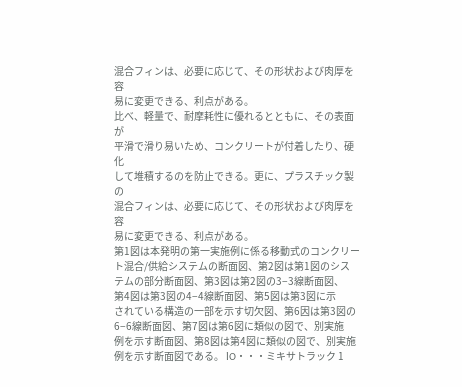混合フィンは、必要に応じて、その形状および肉厚を容
易に変更できる、利点がある。
比べ、軽量で、耐摩耗性に優れるとともに、その表面が
平滑で滑り易いため、コンクリートが付着したり、硬化
して堆積するのを防止できる。更に、プラスチック製の
混合フィンは、必要に応じて、その形状および肉厚を容
易に変更できる、利点がある。
第1図は本発明の第一実施例に係る移動式のコンクリー
ト混合/供給システムの断面図、第2図は第1図のシス
テムの部分断面図、第3図は第2図の3−3線断面図、
第4図は第3図の4−4線断面図、第5図は第3図に示
されている構造の一部を示す切欠図、第6因は第3図の
6−6線断面図、第7図は第6図に類似の図で、別実施
例を示す断面図、第8図は第4図に類似の図で、別実施
例を示す断面図である。 lO・・・ミキサトラック 1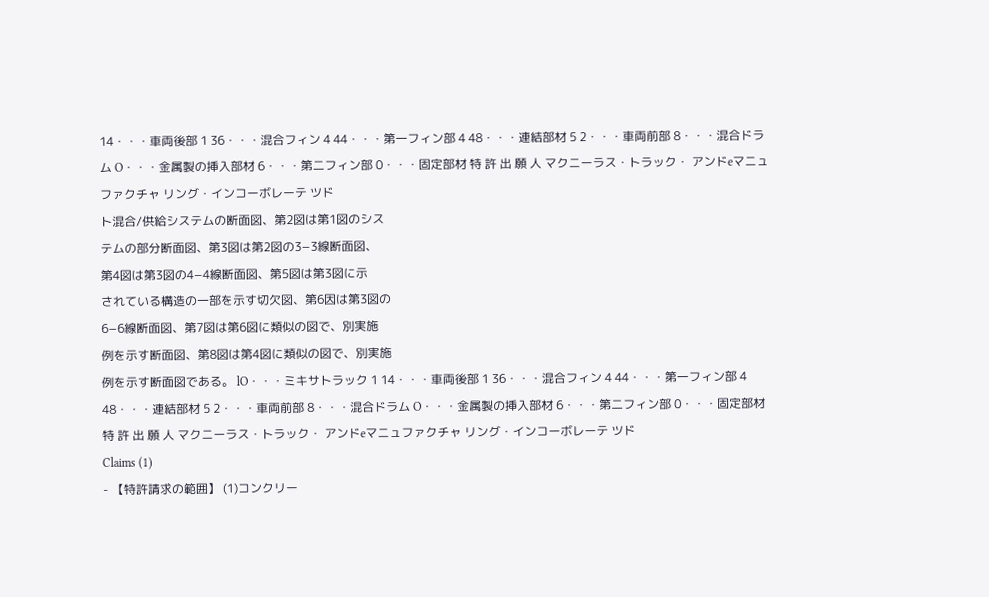14・・・車両後部 1 36・・・混合フィン 4 44・・・第一フィン部 4 48・・・連結部材 5 2・・・車両前部 8・・・混合ドラム O・・・金属製の挿入部材 6・・・第二フィン部 0・・・固定部材 特 許 出 願 人 マクニーラス・トラック・ アンドeマニュファクチャ リング・インコーボレーテ ツド
ト混合/供給システムの断面図、第2図は第1図のシス
テムの部分断面図、第3図は第2図の3−3線断面図、
第4図は第3図の4−4線断面図、第5図は第3図に示
されている構造の一部を示す切欠図、第6因は第3図の
6−6線断面図、第7図は第6図に類似の図で、別実施
例を示す断面図、第8図は第4図に類似の図で、別実施
例を示す断面図である。 lO・・・ミキサトラック 1 14・・・車両後部 1 36・・・混合フィン 4 44・・・第一フィン部 4 48・・・連結部材 5 2・・・車両前部 8・・・混合ドラム O・・・金属製の挿入部材 6・・・第二フィン部 0・・・固定部材 特 許 出 願 人 マクニーラス・トラック・ アンドeマニュファクチャ リング・インコーボレーテ ツド
Claims (1)
- 【特許請求の範囲】 (1)コンクリー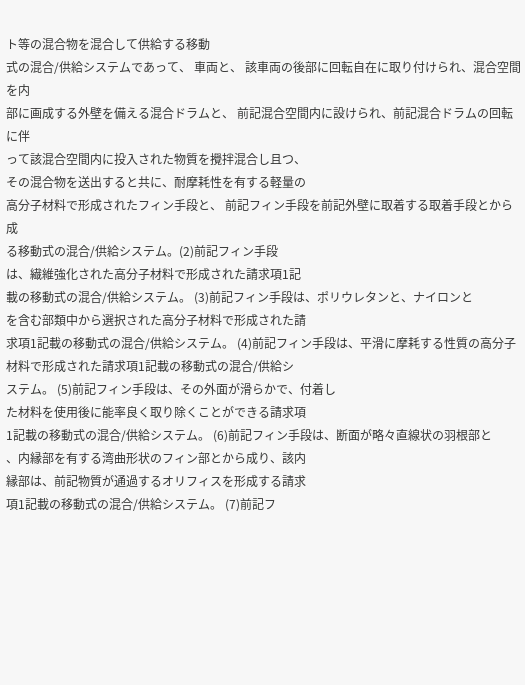ト等の混合物を混合して供給する移動
式の混合/供給システムであって、 車両と、 該車両の後部に回転自在に取り付けられ、混合空間を内
部に画成する外壁を備える混合ドラムと、 前記混合空間内に設けられ、前記混合ドラムの回転に伴
って該混合空間内に投入された物質を攪拌混合し且つ、
その混合物を送出すると共に、耐摩耗性を有する軽量の
高分子材料で形成されたフィン手段と、 前記フィン手段を前記外壁に取着する取着手段とから成
る移動式の混合/供給システム。(2)前記フィン手段
は、繊維強化された高分子材料で形成された請求項1記
載の移動式の混合/供給システム。 (3)前記フィン手段は、ポリウレタンと、ナイロンと
を含む部類中から選択された高分子材料で形成された請
求項1記載の移動式の混合/供給システム。 (4)前記フィン手段は、平滑に摩耗する性質の高分子
材料で形成された請求項1記載の移動式の混合/供給シ
ステム。 (5)前記フィン手段は、その外面が滑らかで、付着し
た材料を使用後に能率良く取り除くことができる請求項
1記載の移動式の混合/供給システム。 (6)前記フィン手段は、断面が略々直線状の羽根部と
、内縁部を有する湾曲形状のフィン部とから成り、該内
縁部は、前記物質が通過するオリフィスを形成する請求
項1記載の移動式の混合/供給システム。 (7)前記フ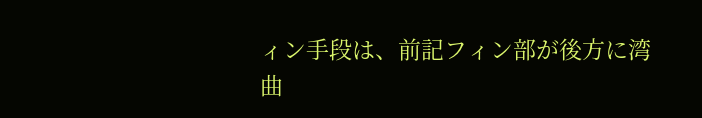ィン手段は、前記フィン部が後方に湾曲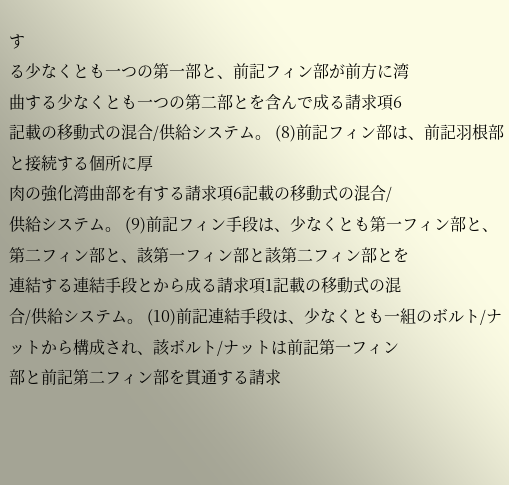す
る少なくとも一つの第一部と、前記フィン部が前方に湾
曲する少なくとも一つの第二部とを含んで成る請求項6
記載の移動式の混合/供給システム。 (8)前記フィン部は、前記羽根部と接続する個所に厚
肉の強化湾曲部を有する請求項6記載の移動式の混合/
供給システム。 (9)前記フィン手段は、少なくとも第一フィン部と、
第二フィン部と、該第一フィン部と該第二フィン部とを
連結する連結手段とから成る請求項1記載の移動式の混
合/供給システム。 (10)前記連結手段は、少なくとも一組のボルト/ナ
ットから構成され、該ボルト/ナットは前記第一フィン
部と前記第二フィン部を貫通する請求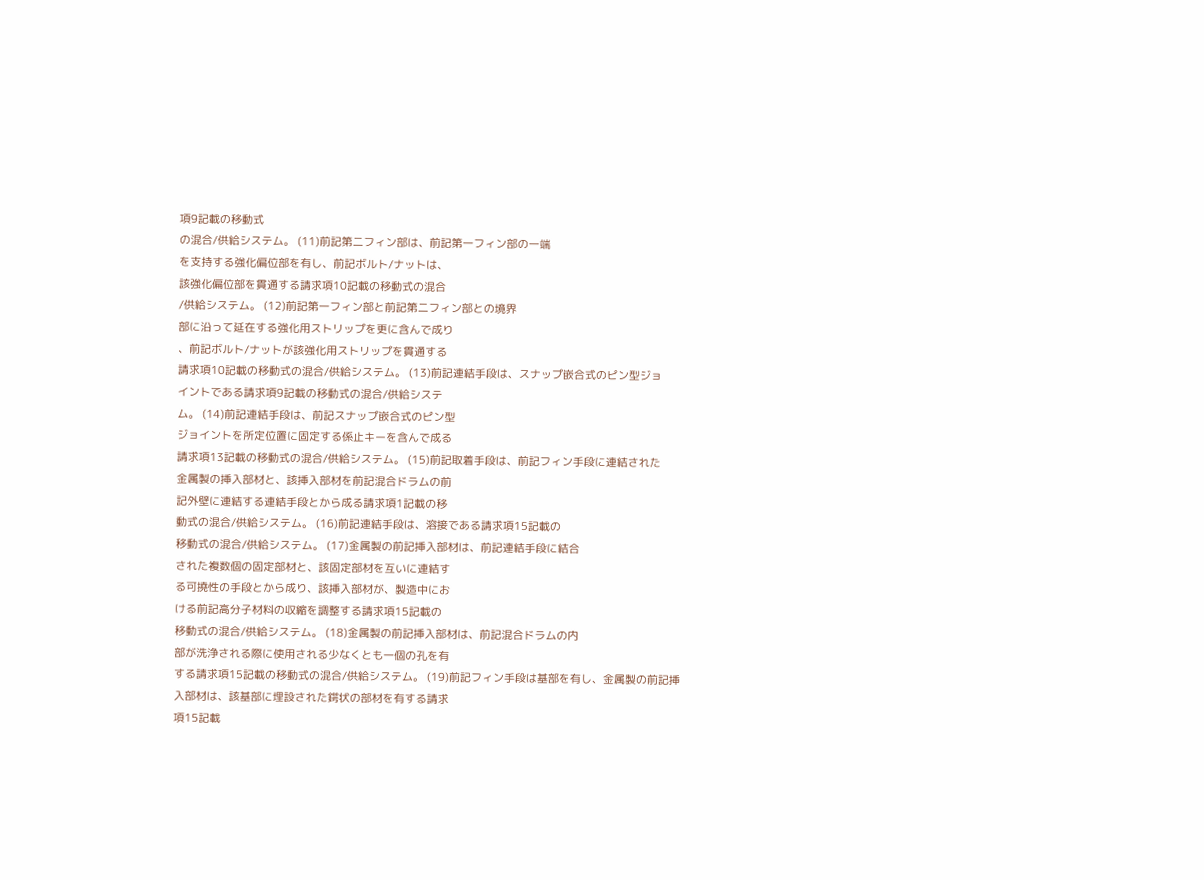項9記載の移動式
の混合/供給システム。 (11)前記第二フィン部は、前記第一フィン部の一端
を支持する強化偏位部を有し、前記ボルト/ナットは、
該強化偏位部を貫通する請求項10記載の移動式の混合
/供給システム。 (12)前記第一フィン部と前記第二フィン部との境界
部に沿って延在する強化用ストリップを更に含んで成り
、前記ボルト/ナットが該強化用ストリップを貫通する
請求項10記載の移動式の混合/供給システム。 (13)前記連結手段は、スナップ嵌合式のピン型ジョ
イントである請求項9記載の移動式の混合/供給システ
ム。 (14)前記連結手段は、前記スナップ嵌合式のピン型
ジョイントを所定位置に固定する係止キーを含んで成る
請求項13記載の移動式の混合/供給システム。 (15)前記取着手段は、前記フィン手段に連結された
金属製の挿入部材と、該挿入部材を前記混合ドラムの前
記外壁に連結する連結手段とから成る請求項1記載の移
動式の混合/供給システム。 (16)前記連結手段は、溶接である請求項15記載の
移動式の混合/供給システム。 (17)金属製の前記挿入部材は、前記連結手段に結合
された複数個の固定部材と、該固定部材を互いに連結す
る可撓性の手段とから成り、該挿入部材が、製造中にお
ける前記高分子材料の収縮を調整する請求項15記載の
移動式の混合/供給システム。 (18)金属製の前記挿入部材は、前記混合ドラムの内
部が洗浄される際に使用される少なくとも一個の孔を有
する請求項15記載の移動式の混合/供給システム。 (19)前記フィン手段は基部を有し、金属製の前記挿
入部材は、該基部に埋設された鍔状の部材を有する請求
項15記載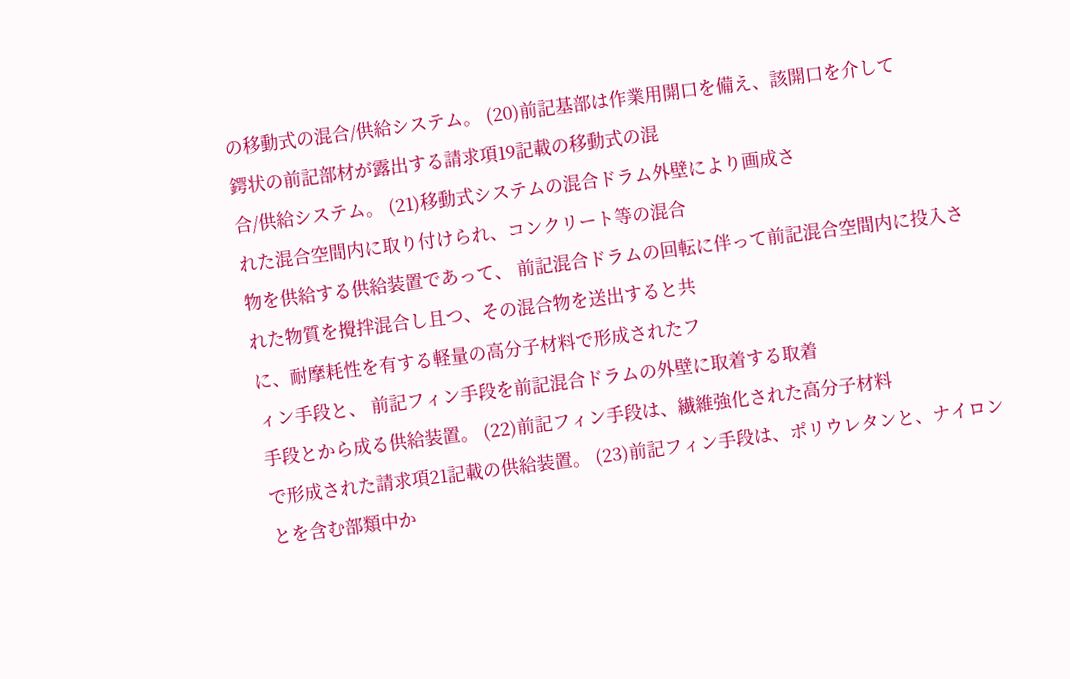の移動式の混合/供給システム。 (20)前記基部は作業用開口を備え、該開口を介して
鍔状の前記部材が露出する請求項19記載の移動式の混
合/供給システム。 (21)移動式システムの混合ドラム外壁により画成さ
れた混合空間内に取り付けられ、コンクリート等の混合
物を供給する供給装置であって、 前記混合ドラムの回転に伴って前記混合空間内に投入さ
れた物質を攪拌混合し且つ、その混合物を送出すると共
に、耐摩耗性を有する軽量の高分子材料で形成されたフ
ィン手段と、 前記フィン手段を前記混合ドラムの外壁に取着する取着
手段とから成る供給装置。 (22)前記フィン手段は、繊維強化された高分子材料
で形成された請求項21記載の供給装置。 (23)前記フィン手段は、ポリウレタンと、ナイロン
とを含む部類中か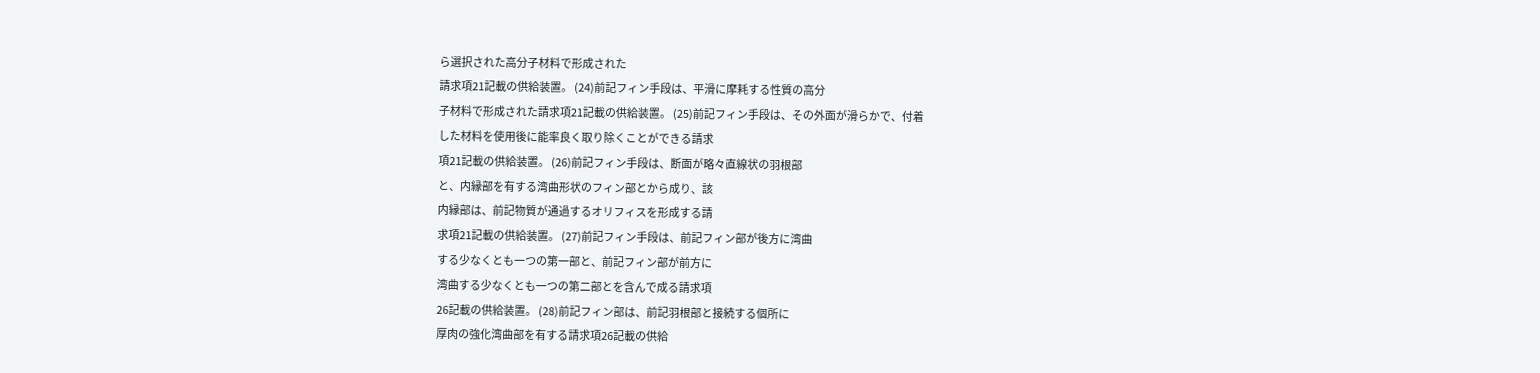ら選択された高分子材料で形成された
請求項21記載の供給装置。 (24)前記フィン手段は、平滑に摩耗する性質の高分
子材料で形成された請求項21記載の供給装置。 (25)前記フィン手段は、その外面が滑らかで、付着
した材料を使用後に能率良く取り除くことができる請求
項21記載の供給装置。 (26)前記フィン手段は、断面が略々直線状の羽根部
と、内縁部を有する湾曲形状のフィン部とから成り、該
内縁部は、前記物質が通過するオリフィスを形成する請
求項21記載の供給装置。 (27)前記フィン手段は、前記フィン部が後方に湾曲
する少なくとも一つの第一部と、前記フィン部が前方に
湾曲する少なくとも一つの第二部とを含んで成る請求項
26記載の供給装置。 (28)前記フィン部は、前記羽根部と接続する個所に
厚肉の強化湾曲部を有する請求項26記載の供給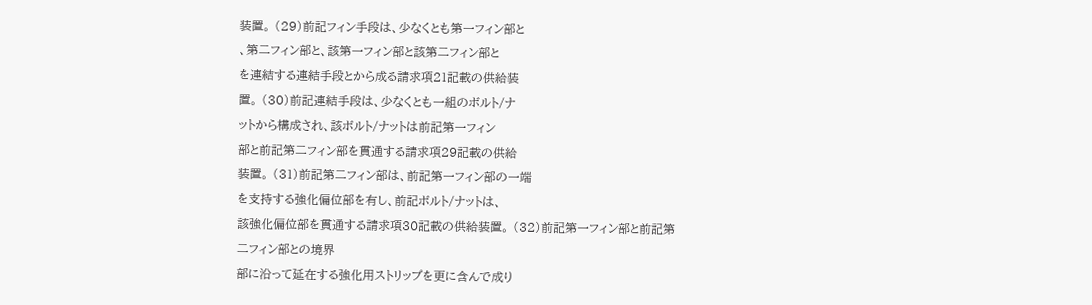装置。 (29)前記フィン手段は、少なくとも第一フィン部と
、第二フィン部と、該第一フィン部と該第二フィン部と
を連結する連結手段とから成る請求項21記載の供給装
置。 (30)前記連結手段は、少なくとも一組のボルト/ナ
ットから構成され、該ボルト/ナットは前記第一フィン
部と前記第二フィン部を貫通する請求項29記載の供給
装置。 (31)前記第二フィン部は、前記第一フィン部の一端
を支持する強化偏位部を有し、前記ボルト/ナットは、
該強化偏位部を貫通する請求項30記載の供給装置。 (32)前記第一フィン部と前記第二フィン部との境界
部に沿って延在する強化用ストリップを更に含んで成り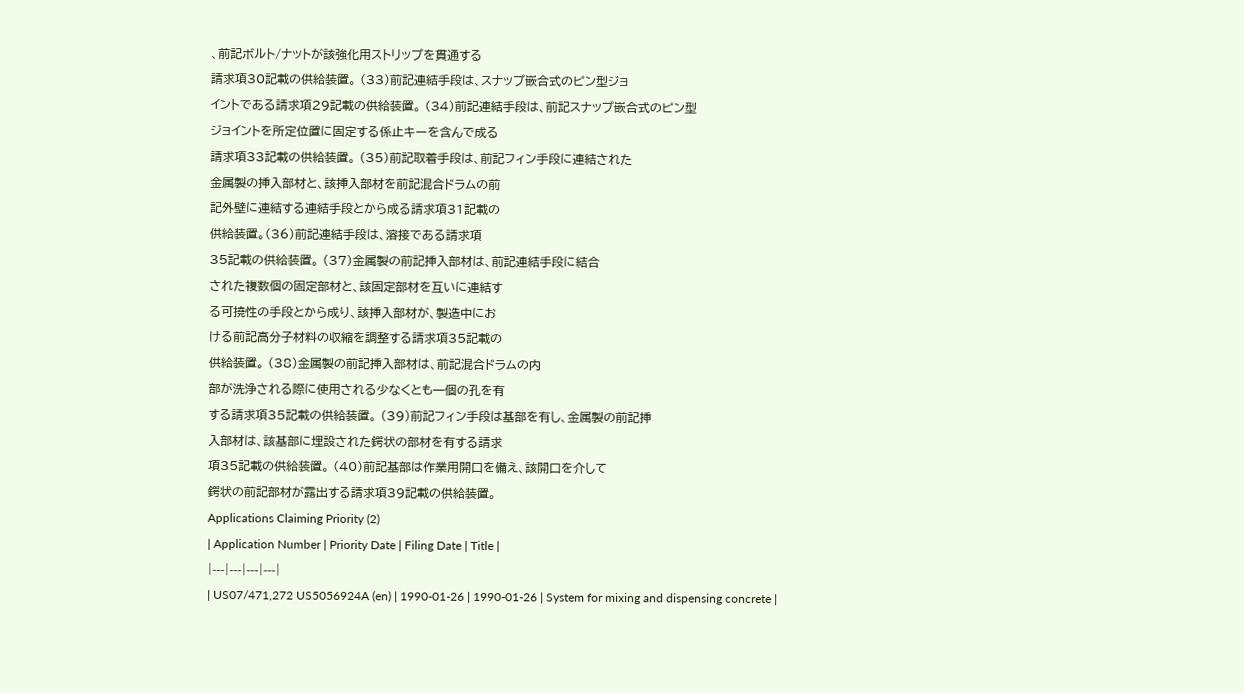、前記ボルト/ナットが該強化用ストリップを貫通する
請求項30記載の供給装置。 (33)前記連結手段は、スナップ嵌合式のピン型ジョ
イントである請求項29記載の供給装置。 (34)前記連結手段は、前記スナップ嵌合式のピン型
ジョイントを所定位置に固定する係止キーを含んで成る
請求項33記載の供給装置。 (35)前記取着手段は、前記フィン手段に連結された
金属製の挿入部材と、該挿入部材を前記混合ドラムの前
記外壁に連結する連結手段とから成る請求項31記載の
供給装置。(36)前記連結手段は、溶接である請求項
35記載の供給装置。 (37)金属製の前記挿入部材は、前記連結手段に結合
された複数個の固定部材と、該固定部材を互いに連結す
る可撓性の手段とから成り、該挿入部材が、製造中にお
ける前記高分子材料の収縮を調整する請求項35記載の
供給装置。 (38)金属製の前記挿入部材は、前記混合ドラムの内
部が洗浄される際に使用される少なくとも一個の孔を有
する請求項35記載の供給装置。 (39)前記フィン手段は基部を有し、金属製の前記挿
入部材は、該基部に埋設された鍔状の部材を有する請求
項35記載の供給装置。 (40)前記基部は作業用開口を備え、該開口を介して
鍔状の前記部材が露出する請求項39記載の供給装置。
Applications Claiming Priority (2)
| Application Number | Priority Date | Filing Date | Title |
|---|---|---|---|
| US07/471,272 US5056924A (en) | 1990-01-26 | 1990-01-26 | System for mixing and dispensing concrete |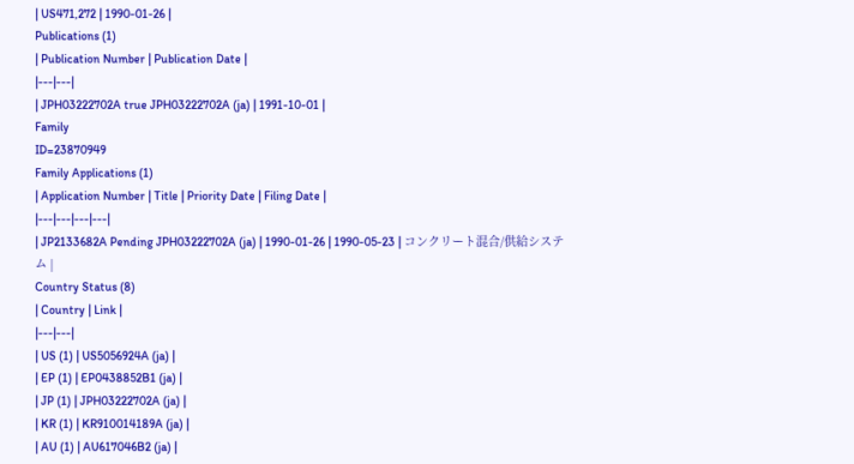| US471,272 | 1990-01-26 |
Publications (1)
| Publication Number | Publication Date |
|---|---|
| JPH03222702A true JPH03222702A (ja) | 1991-10-01 |
Family
ID=23870949
Family Applications (1)
| Application Number | Title | Priority Date | Filing Date |
|---|---|---|---|
| JP2133682A Pending JPH03222702A (ja) | 1990-01-26 | 1990-05-23 | コンクリート混合/供給システム |
Country Status (8)
| Country | Link |
|---|---|
| US (1) | US5056924A (ja) |
| EP (1) | EP0438852B1 (ja) |
| JP (1) | JPH03222702A (ja) |
| KR (1) | KR910014189A (ja) |
| AU (1) | AU617046B2 (ja) |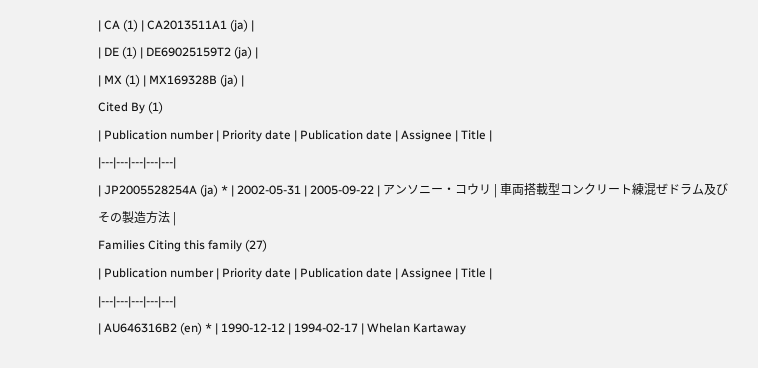| CA (1) | CA2013511A1 (ja) |
| DE (1) | DE69025159T2 (ja) |
| MX (1) | MX169328B (ja) |
Cited By (1)
| Publication number | Priority date | Publication date | Assignee | Title |
|---|---|---|---|---|
| JP2005528254A (ja) * | 2002-05-31 | 2005-09-22 | アンソニー・コウリ | 車両搭載型コンクリート練混ぜドラム及びその製造方法 |
Families Citing this family (27)
| Publication number | Priority date | Publication date | Assignee | Title |
|---|---|---|---|---|
| AU646316B2 (en) * | 1990-12-12 | 1994-02-17 | Whelan Kartaway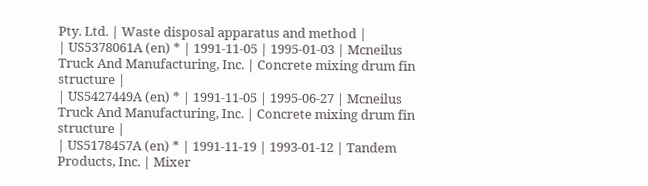Pty. Ltd. | Waste disposal apparatus and method |
| US5378061A (en) * | 1991-11-05 | 1995-01-03 | Mcneilus Truck And Manufacturing, Inc. | Concrete mixing drum fin structure |
| US5427449A (en) * | 1991-11-05 | 1995-06-27 | Mcneilus Truck And Manufacturing, Inc. | Concrete mixing drum fin structure |
| US5178457A (en) * | 1991-11-19 | 1993-01-12 | Tandem Products, Inc. | Mixer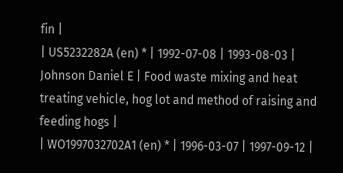fin |
| US5232282A (en) * | 1992-07-08 | 1993-08-03 | Johnson Daniel E | Food waste mixing and heat treating vehicle, hog lot and method of raising and feeding hogs |
| WO1997032702A1 (en) * | 1996-03-07 | 1997-09-12 |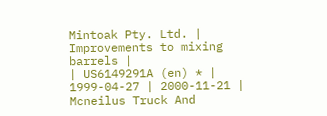Mintoak Pty. Ltd. | Improvements to mixing barrels |
| US6149291A (en) * | 1999-04-27 | 2000-11-21 | Mcneilus Truck And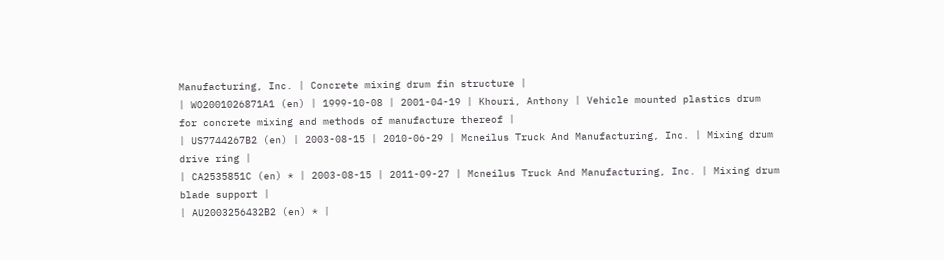Manufacturing, Inc. | Concrete mixing drum fin structure |
| WO2001026871A1 (en) | 1999-10-08 | 2001-04-19 | Khouri, Anthony | Vehicle mounted plastics drum for concrete mixing and methods of manufacture thereof |
| US7744267B2 (en) | 2003-08-15 | 2010-06-29 | Mcneilus Truck And Manufacturing, Inc. | Mixing drum drive ring |
| CA2535851C (en) * | 2003-08-15 | 2011-09-27 | Mcneilus Truck And Manufacturing, Inc. | Mixing drum blade support |
| AU2003256432B2 (en) * |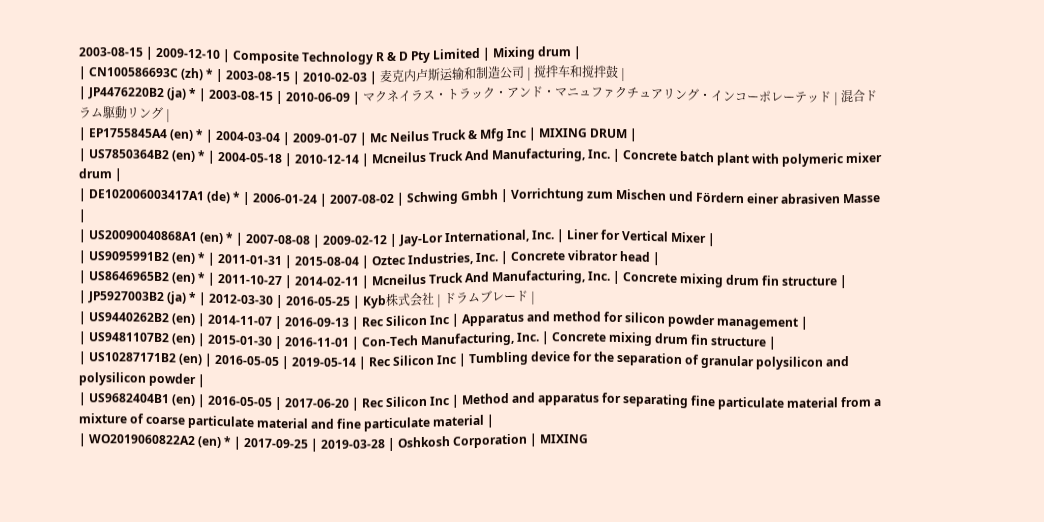2003-08-15 | 2009-12-10 | Composite Technology R & D Pty Limited | Mixing drum |
| CN100586693C (zh) * | 2003-08-15 | 2010-02-03 | 麦克内卢斯运输和制造公司 | 搅拌车和搅拌鼓 |
| JP4476220B2 (ja) * | 2003-08-15 | 2010-06-09 | マクネイラス・トラック・アンド・マニュファクチュアリング・インコーポレーテッド | 混合ドラム駆動リング |
| EP1755845A4 (en) * | 2004-03-04 | 2009-01-07 | Mc Neilus Truck & Mfg Inc | MIXING DRUM |
| US7850364B2 (en) * | 2004-05-18 | 2010-12-14 | Mcneilus Truck And Manufacturing, Inc. | Concrete batch plant with polymeric mixer drum |
| DE102006003417A1 (de) * | 2006-01-24 | 2007-08-02 | Schwing Gmbh | Vorrichtung zum Mischen und Fördern einer abrasiven Masse |
| US20090040868A1 (en) * | 2007-08-08 | 2009-02-12 | Jay-Lor International, Inc. | Liner for Vertical Mixer |
| US9095991B2 (en) * | 2011-01-31 | 2015-08-04 | Oztec Industries, Inc. | Concrete vibrator head |
| US8646965B2 (en) * | 2011-10-27 | 2014-02-11 | Mcneilus Truck And Manufacturing, Inc. | Concrete mixing drum fin structure |
| JP5927003B2 (ja) * | 2012-03-30 | 2016-05-25 | Kyb株式会社 | ドラムブレード |
| US9440262B2 (en) | 2014-11-07 | 2016-09-13 | Rec Silicon Inc | Apparatus and method for silicon powder management |
| US9481107B2 (en) | 2015-01-30 | 2016-11-01 | Con-Tech Manufacturing, Inc. | Concrete mixing drum fin structure |
| US10287171B2 (en) | 2016-05-05 | 2019-05-14 | Rec Silicon Inc | Tumbling device for the separation of granular polysilicon and polysilicon powder |
| US9682404B1 (en) | 2016-05-05 | 2017-06-20 | Rec Silicon Inc | Method and apparatus for separating fine particulate material from a mixture of coarse particulate material and fine particulate material |
| WO2019060822A2 (en) * | 2017-09-25 | 2019-03-28 | Oshkosh Corporation | MIXING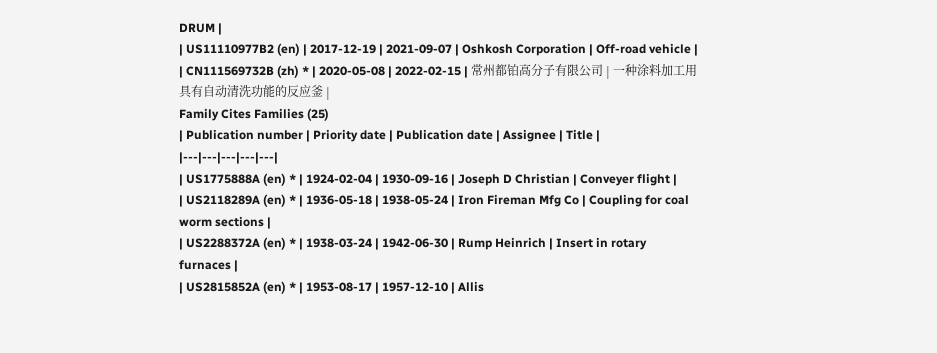DRUM |
| US11110977B2 (en) | 2017-12-19 | 2021-09-07 | Oshkosh Corporation | Off-road vehicle |
| CN111569732B (zh) * | 2020-05-08 | 2022-02-15 | 常州都铂高分子有限公司 | 一种涂料加工用具有自动清洗功能的反应釜 |
Family Cites Families (25)
| Publication number | Priority date | Publication date | Assignee | Title |
|---|---|---|---|---|
| US1775888A (en) * | 1924-02-04 | 1930-09-16 | Joseph D Christian | Conveyer flight |
| US2118289A (en) * | 1936-05-18 | 1938-05-24 | Iron Fireman Mfg Co | Coupling for coal worm sections |
| US2288372A (en) * | 1938-03-24 | 1942-06-30 | Rump Heinrich | Insert in rotary furnaces |
| US2815852A (en) * | 1953-08-17 | 1957-12-10 | Allis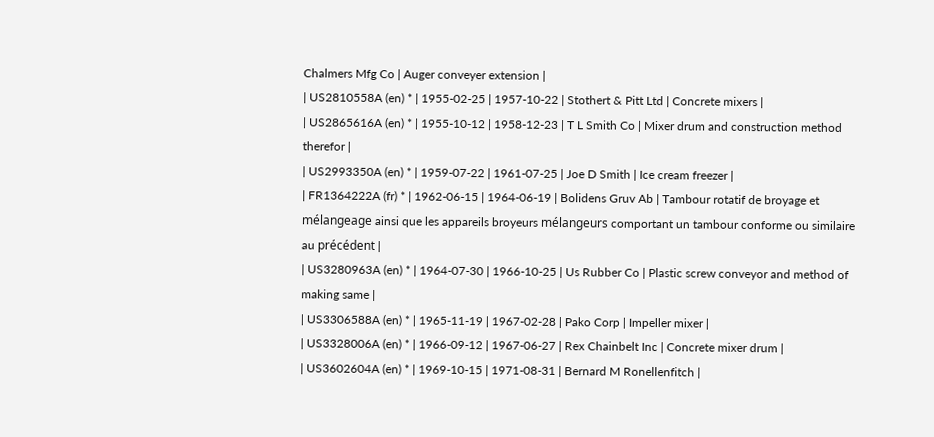Chalmers Mfg Co | Auger conveyer extension |
| US2810558A (en) * | 1955-02-25 | 1957-10-22 | Stothert & Pitt Ltd | Concrete mixers |
| US2865616A (en) * | 1955-10-12 | 1958-12-23 | T L Smith Co | Mixer drum and construction method therefor |
| US2993350A (en) * | 1959-07-22 | 1961-07-25 | Joe D Smith | Ice cream freezer |
| FR1364222A (fr) * | 1962-06-15 | 1964-06-19 | Bolidens Gruv Ab | Tambour rotatif de broyage et mélangeage ainsi que les appareils broyeurs mélangeurs comportant un tambour conforme ou similaire au précédent |
| US3280963A (en) * | 1964-07-30 | 1966-10-25 | Us Rubber Co | Plastic screw conveyor and method of making same |
| US3306588A (en) * | 1965-11-19 | 1967-02-28 | Pako Corp | Impeller mixer |
| US3328006A (en) * | 1966-09-12 | 1967-06-27 | Rex Chainbelt Inc | Concrete mixer drum |
| US3602604A (en) * | 1969-10-15 | 1971-08-31 | Bernard M Ronellenfitch |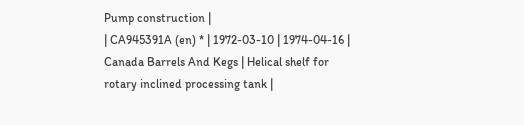Pump construction |
| CA945391A (en) * | 1972-03-10 | 1974-04-16 | Canada Barrels And Kegs | Helical shelf for rotary inclined processing tank |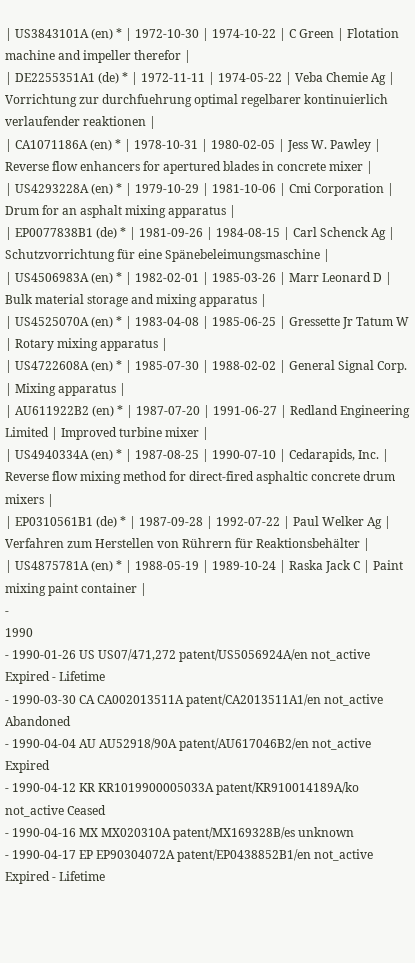| US3843101A (en) * | 1972-10-30 | 1974-10-22 | C Green | Flotation machine and impeller therefor |
| DE2255351A1 (de) * | 1972-11-11 | 1974-05-22 | Veba Chemie Ag | Vorrichtung zur durchfuehrung optimal regelbarer kontinuierlich verlaufender reaktionen |
| CA1071186A (en) * | 1978-10-31 | 1980-02-05 | Jess W. Pawley | Reverse flow enhancers for apertured blades in concrete mixer |
| US4293228A (en) * | 1979-10-29 | 1981-10-06 | Cmi Corporation | Drum for an asphalt mixing apparatus |
| EP0077838B1 (de) * | 1981-09-26 | 1984-08-15 | Carl Schenck Ag | Schutzvorrichtung für eine Spänebeleimungsmaschine |
| US4506983A (en) * | 1982-02-01 | 1985-03-26 | Marr Leonard D | Bulk material storage and mixing apparatus |
| US4525070A (en) * | 1983-04-08 | 1985-06-25 | Gressette Jr Tatum W | Rotary mixing apparatus |
| US4722608A (en) * | 1985-07-30 | 1988-02-02 | General Signal Corp. | Mixing apparatus |
| AU611922B2 (en) * | 1987-07-20 | 1991-06-27 | Redland Engineering Limited | Improved turbine mixer |
| US4940334A (en) * | 1987-08-25 | 1990-07-10 | Cedarapids, Inc. | Reverse flow mixing method for direct-fired asphaltic concrete drum mixers |
| EP0310561B1 (de) * | 1987-09-28 | 1992-07-22 | Paul Welker Ag | Verfahren zum Herstellen von Rührern für Reaktionsbehälter |
| US4875781A (en) * | 1988-05-19 | 1989-10-24 | Raska Jack C | Paint mixing paint container |
-
1990
- 1990-01-26 US US07/471,272 patent/US5056924A/en not_active Expired - Lifetime
- 1990-03-30 CA CA002013511A patent/CA2013511A1/en not_active Abandoned
- 1990-04-04 AU AU52918/90A patent/AU617046B2/en not_active Expired
- 1990-04-12 KR KR1019900005033A patent/KR910014189A/ko not_active Ceased
- 1990-04-16 MX MX020310A patent/MX169328B/es unknown
- 1990-04-17 EP EP90304072A patent/EP0438852B1/en not_active Expired - Lifetime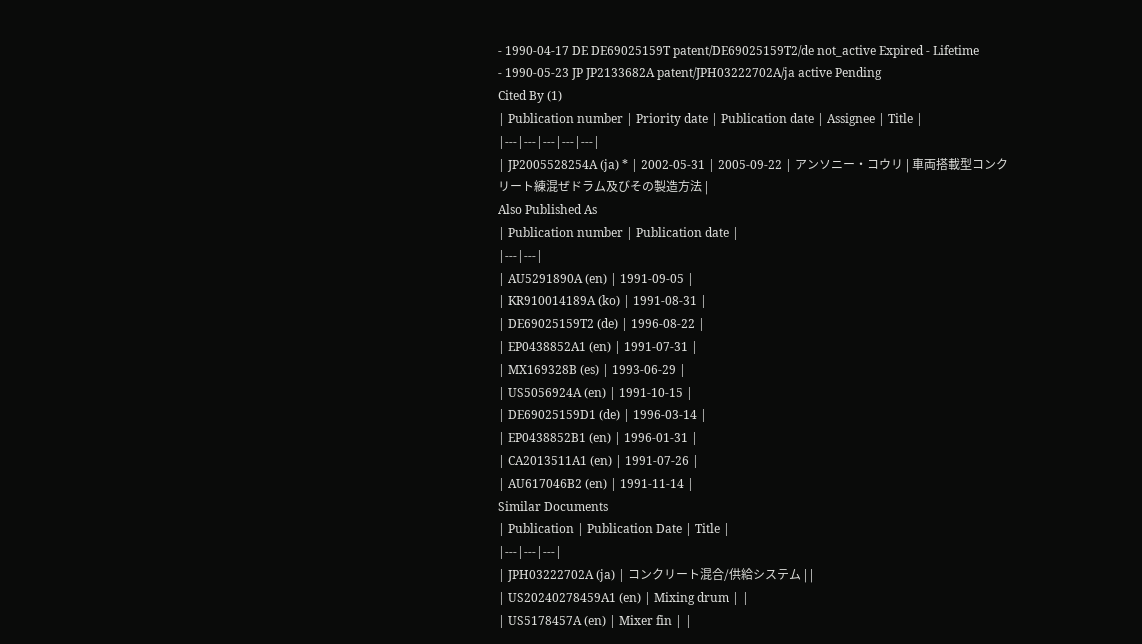- 1990-04-17 DE DE69025159T patent/DE69025159T2/de not_active Expired - Lifetime
- 1990-05-23 JP JP2133682A patent/JPH03222702A/ja active Pending
Cited By (1)
| Publication number | Priority date | Publication date | Assignee | Title |
|---|---|---|---|---|
| JP2005528254A (ja) * | 2002-05-31 | 2005-09-22 | アンソニー・コウリ | 車両搭載型コンクリート練混ぜドラム及びその製造方法 |
Also Published As
| Publication number | Publication date |
|---|---|
| AU5291890A (en) | 1991-09-05 |
| KR910014189A (ko) | 1991-08-31 |
| DE69025159T2 (de) | 1996-08-22 |
| EP0438852A1 (en) | 1991-07-31 |
| MX169328B (es) | 1993-06-29 |
| US5056924A (en) | 1991-10-15 |
| DE69025159D1 (de) | 1996-03-14 |
| EP0438852B1 (en) | 1996-01-31 |
| CA2013511A1 (en) | 1991-07-26 |
| AU617046B2 (en) | 1991-11-14 |
Similar Documents
| Publication | Publication Date | Title |
|---|---|---|
| JPH03222702A (ja) | コンクリート混合/供給システム | |
| US20240278459A1 (en) | Mixing drum | |
| US5178457A (en) | Mixer fin | |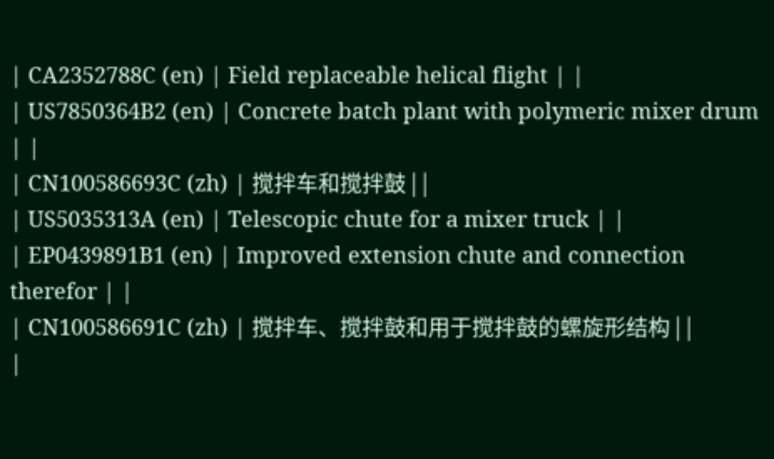| CA2352788C (en) | Field replaceable helical flight | |
| US7850364B2 (en) | Concrete batch plant with polymeric mixer drum | |
| CN100586693C (zh) | 搅拌车和搅拌鼓 | |
| US5035313A (en) | Telescopic chute for a mixer truck | |
| EP0439891B1 (en) | Improved extension chute and connection therefor | |
| CN100586691C (zh) | 搅拌车、搅拌鼓和用于搅拌鼓的螺旋形结构 | |
|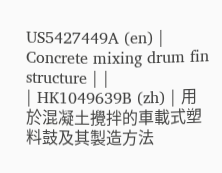US5427449A (en) | Concrete mixing drum fin structure | |
| HK1049639B (zh) | 用於混凝土攪拌的車載式塑料鼓及其製造方法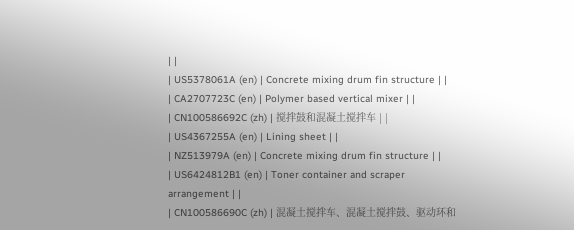| |
| US5378061A (en) | Concrete mixing drum fin structure | |
| CA2707723C (en) | Polymer based vertical mixer | |
| CN100586692C (zh) | 搅拌鼓和混凝土搅拌车 | |
| US4367255A (en) | Lining sheet | |
| NZ513979A (en) | Concrete mixing drum fin structure | |
| US6424812B1 (en) | Toner container and scraper arrangement | |
| CN100586690C (zh) | 混凝土搅拌车、混凝土搅拌鼓、驱动环和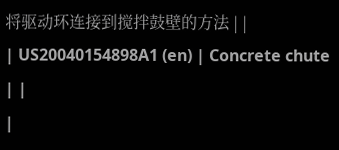将驱动环连接到搅拌鼓壁的方法 | |
| US20040154898A1 (en) | Concrete chute | |
|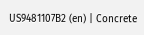US9481107B2 (en) | Concrete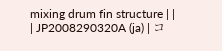mixing drum fin structure | |
| JP2008290320A (ja) | コ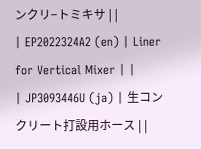ンクリ−トミキサ | |
| EP2022324A2 (en) | Liner for Vertical Mixer | |
| JP3093446U (ja) | 生コンクリート打設用ホース | |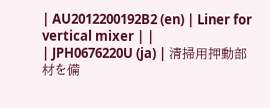| AU2012200192B2 (en) | Liner for vertical mixer | |
| JPH0676220U (ja) | 清掃用押動部材を備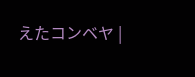えたコンベヤ |